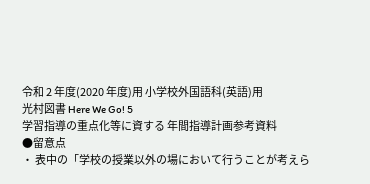令和 2 年度(2020 年度)用 小学校外国語科(英語)用
光村図書 Here We Go! 5
学習指導の重点化等に資する 年間指導計画参考資料
●留意点
・ 表中の「学校の授業以外の場において行うことが考えら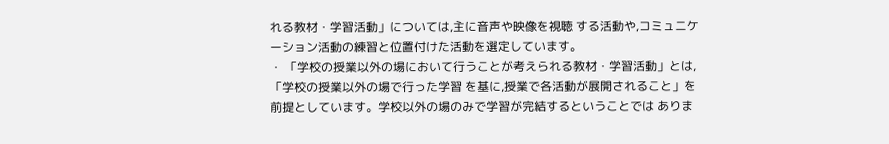れる教材・学習活動」については,主に音声や映像を視聴 する活動や,コミュニケーション活動の練習と位置付けた活動を選定しています。
・ 「学校の授業以外の場において行うことが考えられる教材・学習活動」とは,「学校の授業以外の場で行った学習 を基に,授業で各活動が展開されること」を前提としています。学校以外の場のみで学習が完結するということでは ありま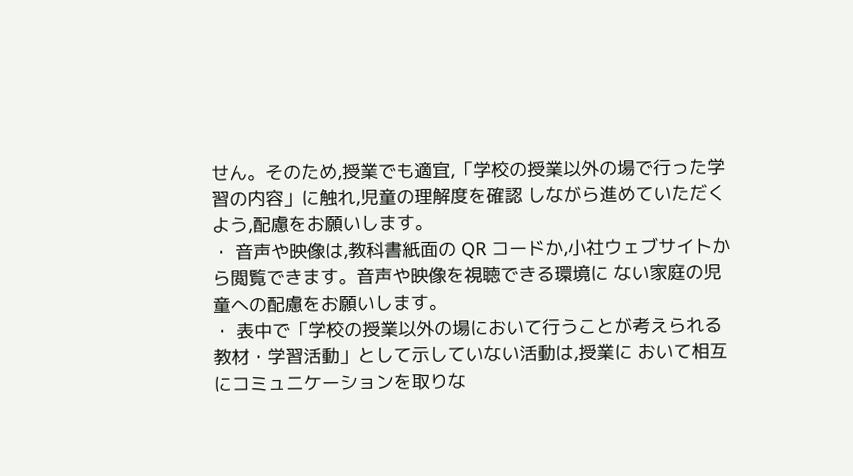せん。そのため,授業でも適宜,「学校の授業以外の場で行った学習の内容」に触れ,児童の理解度を確認 しながら進めていただくよう,配慮をお願いします。
・ 音声や映像は,教科書紙面の QR コードか,小社ウェブサイトから閲覧できます。音声や映像を視聴できる環境に ない家庭の児童への配慮をお願いします。
・ 表中で「学校の授業以外の場において行うことが考えられる教材・学習活動」として示していない活動は,授業に おいて相互にコミュニケーションを取りな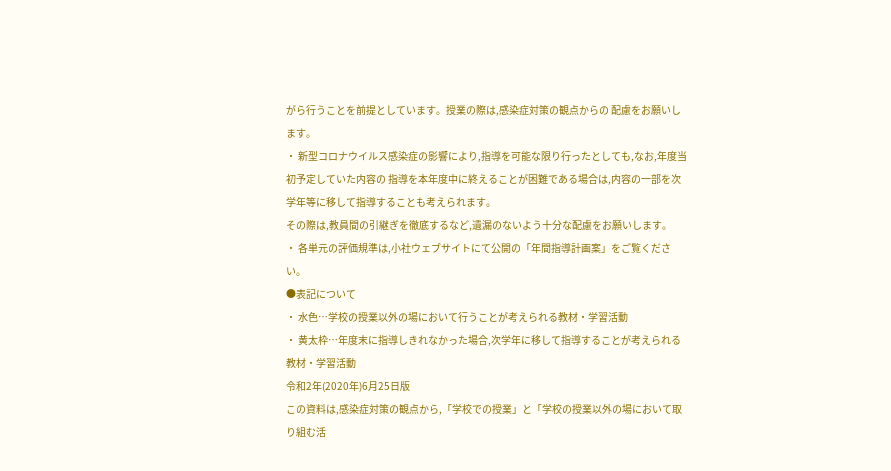がら行うことを前提としています。授業の際は,感染症対策の観点からの 配慮をお願いします。
・ 新型コロナウイルス感染症の影響により,指導を可能な限り行ったとしても,なお,年度当初予定していた内容の 指導を本年度中に終えることが困難である場合は,内容の一部を次学年等に移して指導することも考えられます。
その際は,教員間の引継ぎを徹底するなど,遺漏のないよう十分な配慮をお願いします。
・ 各単元の評価規準は,小社ウェブサイトにて公開の「年間指導計画案」をご覧ください。
●表記について
・ 水色…学校の授業以外の場において行うことが考えられる教材・学習活動
・ 黄太枠…年度末に指導しきれなかった場合,次学年に移して指導することが考えられる教材・学習活動
令和2年(2020年)6月25日版
この資料は,感染症対策の観点から,「学校での授業」と「学校の授業以外の場において取り組む活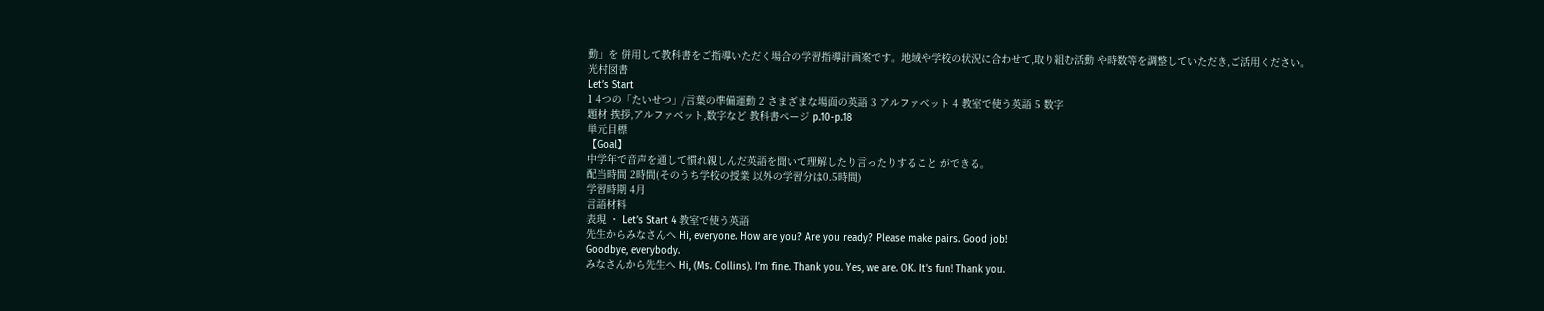動」を 併用して教科書をご指導いただく場合の学習指導計画案です。地域や学校の状況に合わせて,取り組む活動 や時数等を調整していただき,ご活用ください。
光村図書
Let’s Start
1 4つの「たいせつ」/言葉の準備運動 2 さまざまな場面の英語 3 アルファベット 4 教室で使う英語 5 数字
題材 挨拶,アルファベット,数字など 教科書ページ p.10-p.18
単元目標
【Goal】
中学年で音声を通して慣れ親しんだ英語を聞いて理解したり言ったりすること ができる。
配当時間 2時間(そのうち学校の授業 以外の学習分は0.5時間)
学習時期 4月
言語材料
表現 ・ Let’s Start 4 教室で使う英語
先生からみなさんへ Hi, everyone. How are you? Are you ready? Please make pairs. Good job!
Goodbye, everybody.
みなさんから先生へ Hi, (Ms. Collins). I’m fine. Thank you. Yes, we are. OK. It’s fun! Thank you.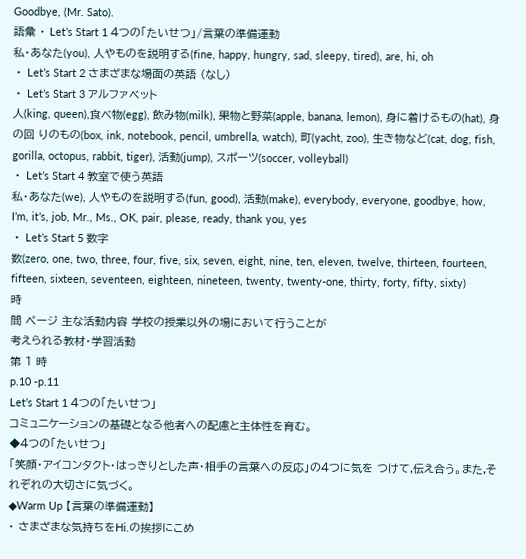Goodbye, (Mr. Sato).
語彙 ・ Let’s Start 1 4つの「たいせつ」/言葉の準備運動
私・あなた(you), 人やものを説明する(fine, happy, hungry, sad, sleepy, tired), are, hi, oh
・ Let’s Start 2 さまざまな場面の英語 (なし)
・ Let’s Start 3 アルファベット
人(king, queen),食べ物(egg), 飲み物(milk), 果物と野菜(apple, banana, lemon), 身に着けるもの(hat), 身の回 りのもの(box, ink, notebook, pencil, umbrella, watch), 町(yacht, zoo), 生き物など(cat, dog, fish, gorilla, octopus, rabbit, tiger), 活動(jump), スポーツ(soccer, volleyball)
・ Let’s Start 4 教室で使う英語
私・あなた(we), 人やものを説明する(fun, good), 活動(make), everybody, everyone, goodbye, how, I’m, it’s, job, Mr., Ms., OK, pair, please, ready, thank you, yes
・ Let’s Start 5 数字
数(zero, one, two, three, four, five, six, seven, eight, nine, ten, eleven, twelve, thirteen, fourteen, fifteen, sixteen, seventeen, eighteen, nineteen, twenty, twenty-one, thirty, forty, fifty, sixty)
時
間 ページ 主な活動内容 学校の授業以外の場において行うことが
考えられる教材・学習活動
第 1 時
p.10 -p.11
Let’s Start 1 4つの「たいせつ」
コミュニケーションの基礎となる他者への配慮と主体性を育む。
◆4つの「たいせつ」
「笑顔・アイコンタクト・はっきりとした声・相手の言葉への反応」の4つに気を つけて,伝え合う。また,それぞれの大切さに気づく。
◆Warm Up 【言葉の準備運動】
・ さまざまな気持ちをHi.の挨拶にこめ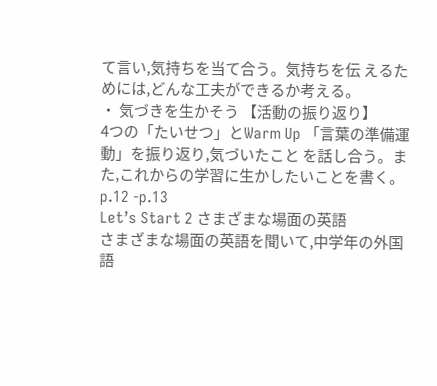て言い,気持ちを当て合う。気持ちを伝 えるためには,どんな工夫ができるか考える。
・ 気づきを生かそう 【活動の振り返り】
4つの「たいせつ」とWarm Up 「言葉の準備運動」を振り返り,気づいたこと を話し合う。また,これからの学習に生かしたいことを書く。
p.12 -p.13
Let’s Start 2 さまざまな場面の英語
さまざまな場面の英語を聞いて,中学年の外国語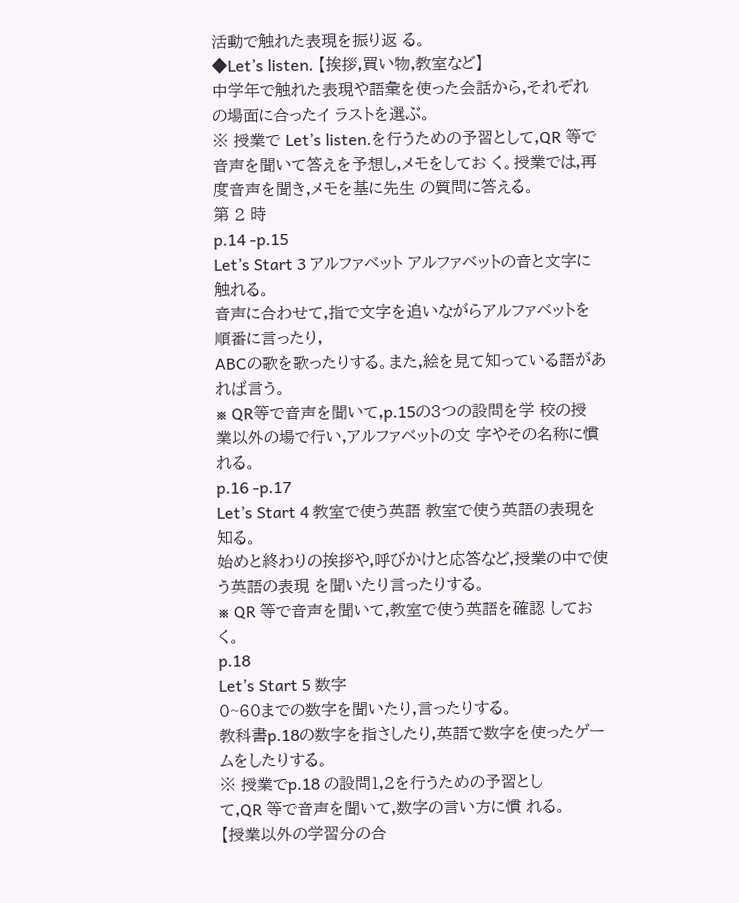活動で触れた表現を振り返 る。
◆Let’s listen. 【挨拶,買い物,教室など】
中学年で触れた表現や語彙を使った会話から,それぞれの場面に合ったイ ラストを選ぶ。
※ 授業で Let’s listen.を行うための予習として,QR 等で音声を聞いて答えを予想し,メモをしてお く。授業では,再度音声を聞き,メモを基に先生 の質問に答える。
第 2 時
p.14 -p.15
Let’s Start 3 アルファベット アルファベットの音と文字に触れる。
音声に合わせて,指で文字を追いながらアルファベットを順番に言ったり,
ABCの歌を歌ったりする。また,絵を見て知っている語があれば言う。
※ QR等で音声を聞いて,p.15の3つの設問を学 校の授業以外の場で行い,アルファベットの文 字やその名称に慣れる。
p.16 -p.17
Let’s Start 4 教室で使う英語 教室で使う英語の表現を知る。
始めと終わりの挨拶や,呼びかけと応答など,授業の中で使う英語の表現 を聞いたり言ったりする。
※ QR 等で音声を聞いて,教室で使う英語を確認 しておく。
p.18
Let’s Start 5 数字
0~60までの数字を聞いたり,言ったりする。
教科書p.18の数字を指さしたり,英語で数字を使ったゲームをしたりする。
※ 授業でp.18 の設問1,2を行うための予習とし
て,QR 等で音声を聞いて,数字の言い方に慣 れる。
【授業以外の学習分の合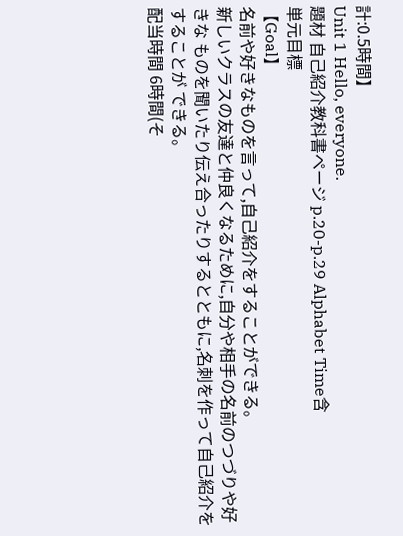計:0.5時間】
Unit 1 Hello, everyone.
題材 自己紹介教科書ページ p.20-p.29 Alphabet Time含
単元目標
【Goal】
名前や好きなものを言って,自己紹介をすることができる。
新しいクラスの友達と仲良くなるために,自分や相手の名前のつづりや好きな ものを聞いたり伝え合ったりするとともに,名刺を作って自己紹介をすることが できる。
配当時間 6時間(そ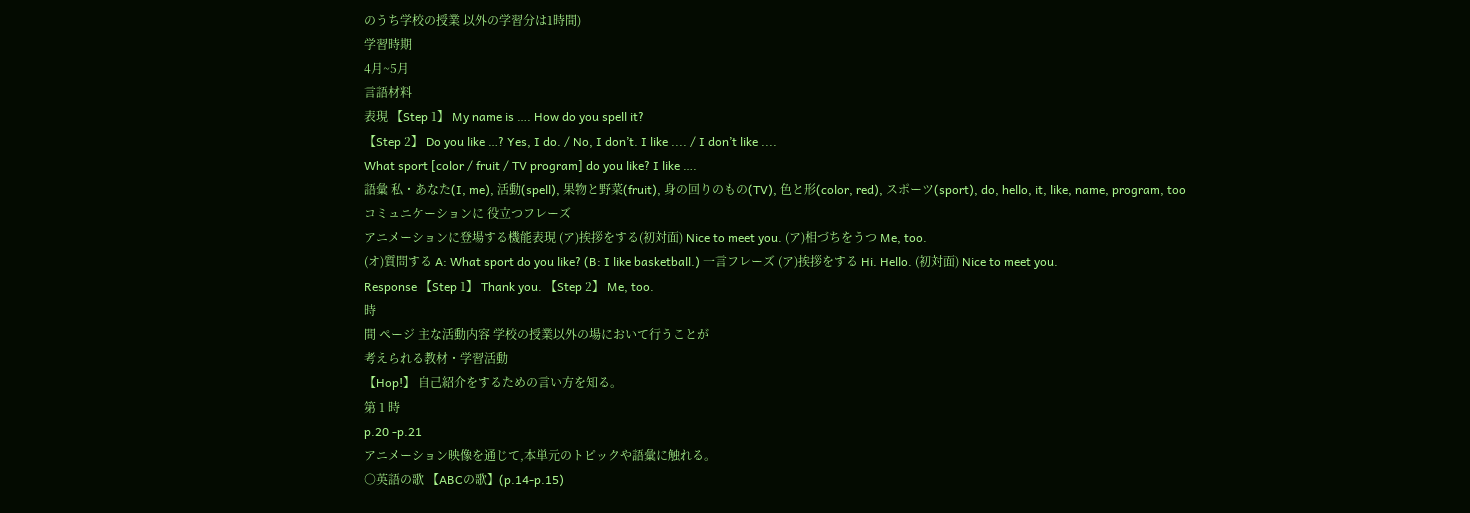のうち学校の授業 以外の学習分は1時間)
学習時期
4月~5月
言語材料
表現 【Step 1】 My name is …. How do you spell it?
【Step 2】 Do you like …? Yes, I do. / No, I don’t. I like .... / I don’t like ....
What sport [color / fruit / TV program] do you like? I like ….
語彙 私・あなた(I, me), 活動(spell), 果物と野菜(fruit), 身の回りのもの(TV), 色と形(color, red), スポーツ(sport), do, hello, it, like, name, program, too
コミュニケーションに 役立つフレーズ
アニメーションに登場する機能表現 (ア)挨拶をする(初対面) Nice to meet you. (ア)相づちをうつ Me, too.
(オ)質問する A: What sport do you like? (B: I like basketball.) 一言フレーズ (ア)挨拶をする Hi. Hello. (初対面) Nice to meet you.
Response 【Step 1】 Thank you. 【Step 2】 Me, too.
時
間 ページ 主な活動内容 学校の授業以外の場において行うことが
考えられる教材・学習活動
【Hop!】 自己紹介をするための言い方を知る。
第 1 時
p.20 -p.21
アニメーション映像を通じて,本単元のトピックや語彙に触れる。
○英語の歌 【ABCの歌】(p.14-p.15)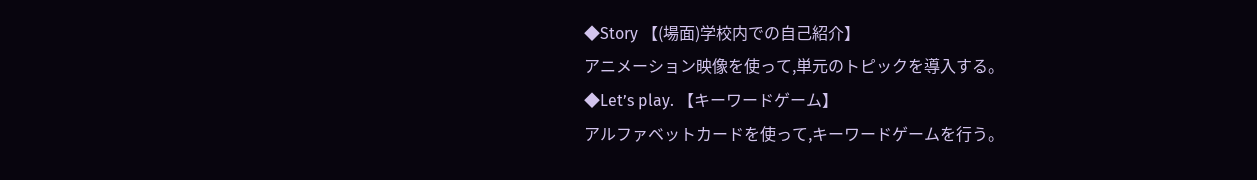◆Story 【(場面)学校内での自己紹介】
アニメーション映像を使って,単元のトピックを導入する。
◆Let’s play. 【キーワードゲーム】
アルファベットカードを使って,キーワードゲームを行う。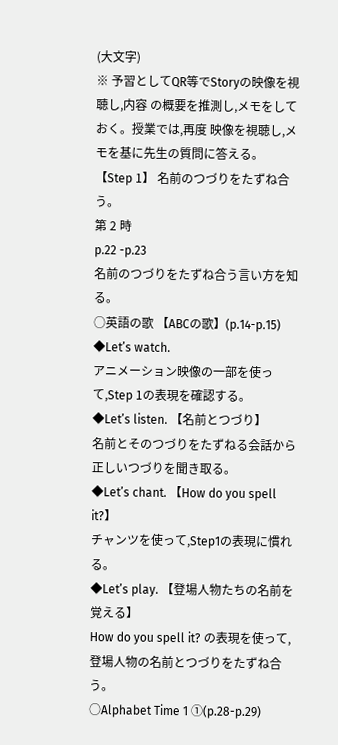(大文字)
※ 予習としてQR等でStoryの映像を視聴し,内容 の概要を推測し,メモをしておく。授業では,再度 映像を視聴し,メモを基に先生の質問に答える。
【Step 1】 名前のつづりをたずね合う。
第 2 時
p.22 -p.23
名前のつづりをたずね合う言い方を知る。
○英語の歌 【ABCの歌】(p.14-p.15)
◆Let’s watch.
アニメーション映像の一部を使って,Step 1の表現を確認する。
◆Let’s listen. 【名前とつづり】
名前とそのつづりをたずねる会話から正しいつづりを聞き取る。
◆Let’s chant. 【How do you spell it?】
チャンツを使って,Step1の表現に慣れる。
◆Let’s play. 【登場人物たちの名前を覚える】
How do you spell it? の表現を使って,登場人物の名前とつづりをたずね合
う。
○Alphabet Time 1 ①(p.28-p.29)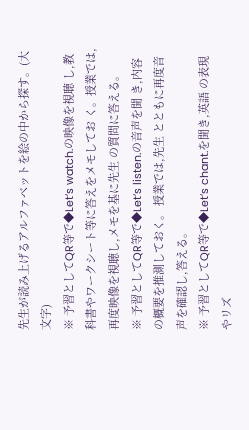先生が読み上げるアルファベットを絵の中から探す。(大文字)
※ 予習としてQR等で◆Let’s watch.の映像を視聴 し,教科書やワークシート等に答えをメモしてお く。授業では,再度映像を視聴し,メモを基に先生 の質問に答える。
※ 予習としてQR等で◆Let’s listen.の音声を聞 き,内容の概要を推測しておく。 授業では,先生 とともに再度音声を確認し,答える。
※ 予習としてQR等で◆Let’s chant.を聞き,英語 の表現やリズ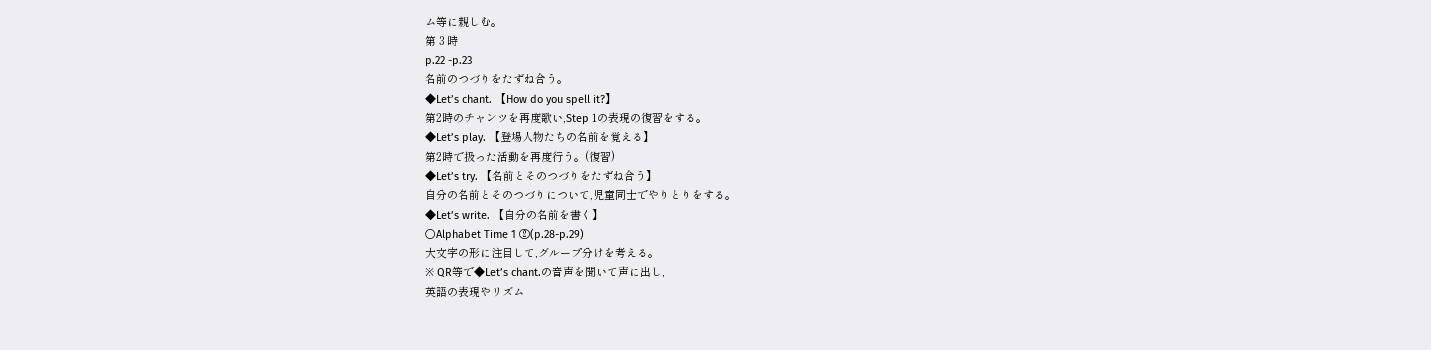ム等に親しむ。
第 3 時
p.22 -p.23
名前のつづりをたずね合う。
◆Let’s chant. 【How do you spell it?】
第2時のチャンツを再度歌い,Step 1の表現の復習をする。
◆Let’s play. 【登場人物たちの名前を覚える】
第2時で扱った活動を再度行う。(復習)
◆Let’s try. 【名前とそのつづりをたずね合う】
自分の名前とそのつづりについて,児童同士でやりとりをする。
◆Let’s write. 【自分の名前を書く】
○Alphabet Time 1 ②(p.28-p.29)
大文字の形に注目して,グループ分けを考える。
※ QR等で◆Let’s chant.の音声を聞いて声に出し,
英語の表現やリズム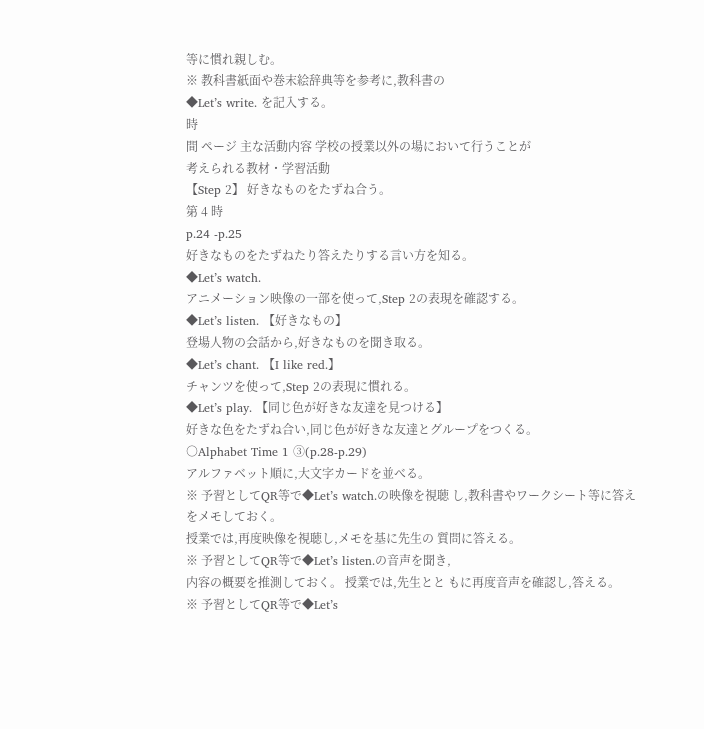等に慣れ親しむ。
※ 教科書紙面や巻末絵辞典等を参考に,教科書の
◆Let’s write. を記入する。
時
間 ページ 主な活動内容 学校の授業以外の場において行うことが
考えられる教材・学習活動
【Step 2】 好きなものをたずね合う。
第 4 時
p.24 -p.25
好きなものをたずねたり答えたりする言い方を知る。
◆Let’s watch.
アニメーション映像の一部を使って,Step 2の表現を確認する。
◆Let’s listen. 【好きなもの】
登場人物の会話から,好きなものを聞き取る。
◆Let’s chant. 【I like red.】
チャンツを使って,Step 2の表現に慣れる。
◆Let’s play. 【同じ色が好きな友達を見つける】
好きな色をたずね合い,同じ色が好きな友達とグループをつくる。
○Alphabet Time 1 ③(p.28-p.29)
アルファベット順に,大文字カードを並べる。
※ 予習としてQR等で◆Let’s watch.の映像を視聴 し,教科書やワークシート等に答えをメモしておく。
授業では,再度映像を視聴し,メモを基に先生の 質問に答える。
※ 予習としてQR等で◆Let’s listen.の音声を聞き,
内容の概要を推測しておく。 授業では,先生とと もに再度音声を確認し,答える。
※ 予習としてQR等で◆Let’s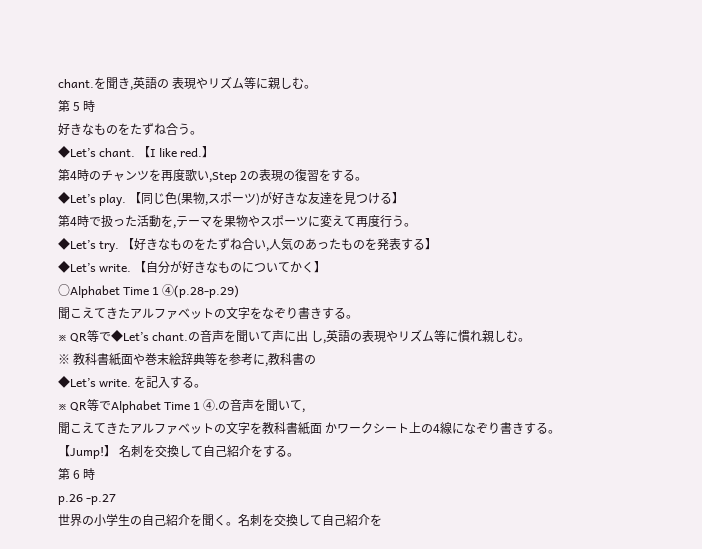chant.を聞き,英語の 表現やリズム等に親しむ。
第 5 時
好きなものをたずね合う。
◆Let’s chant. 【I like red.】
第4時のチャンツを再度歌い,Step 2の表現の復習をする。
◆Let’s play. 【同じ色(果物,スポーツ)が好きな友達を見つける】
第4時で扱った活動を,テーマを果物やスポーツに変えて再度行う。
◆Let’s try. 【好きなものをたずね合い,人気のあったものを発表する】
◆Let’s write. 【自分が好きなものについてかく】
○Alphabet Time 1 ④(p.28-p.29)
聞こえてきたアルファベットの文字をなぞり書きする。
※ QR等で◆Let’s chant.の音声を聞いて声に出 し,英語の表現やリズム等に慣れ親しむ。
※ 教科書紙面や巻末絵辞典等を参考に,教科書の
◆Let’s write. を記入する。
※ QR等でAlphabet Time 1 ④.の音声を聞いて,
聞こえてきたアルファベットの文字を教科書紙面 かワークシート上の4線になぞり書きする。
【Jump!】 名刺を交換して自己紹介をする。
第 6 時
p.26 -p.27
世界の小学生の自己紹介を聞く。名刺を交換して自己紹介を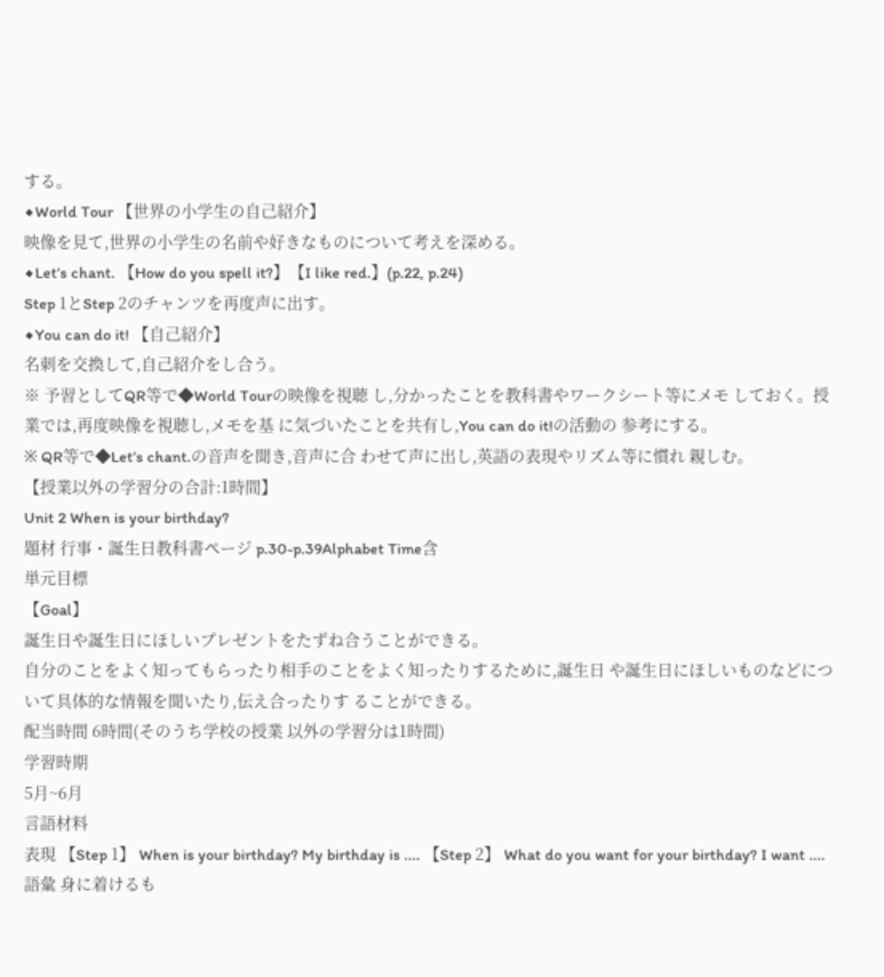する。
◆World Tour 【世界の小学生の自己紹介】
映像を見て,世界の小学生の名前や好きなものについて考えを深める。
◆Let’s chant. 【How do you spell it?】【I like red.】(p.22, p.24)
Step 1とStep 2のチャンツを再度声に出す。
◆You can do it! 【自己紹介】
名刺を交換して,自己紹介をし合う。
※ 予習としてQR等で◆World Tourの映像を視聴 し,分かったことを教科書やワークシート等にメモ しておく。授業では,再度映像を視聴し,メモを基 に気づいたことを共有し,You can do it!の活動の 参考にする。
※ QR等で◆Let’s chant.の音声を聞き,音声に合 わせて声に出し,英語の表現やリズム等に慣れ 親しむ。
【授業以外の学習分の合計:1時間】
Unit 2 When is your birthday?
題材 行事・誕生日教科書ページ p.30-p.39Alphabet Time含
単元目標
【Goal】
誕生日や誕生日にほしいプレゼントをたずね合うことができる。
自分のことをよく知ってもらったり相手のことをよく知ったりするために,誕生日 や誕生日にほしいものなどについて具体的な情報を聞いたり,伝え合ったりす ることができる。
配当時間 6時間(そのうち学校の授業 以外の学習分は1時間)
学習時期
5月~6月
言語材料
表現 【Step 1】 When is your birthday? My birthday is .... 【Step 2】 What do you want for your birthday? I want ....
語彙 身に着けるも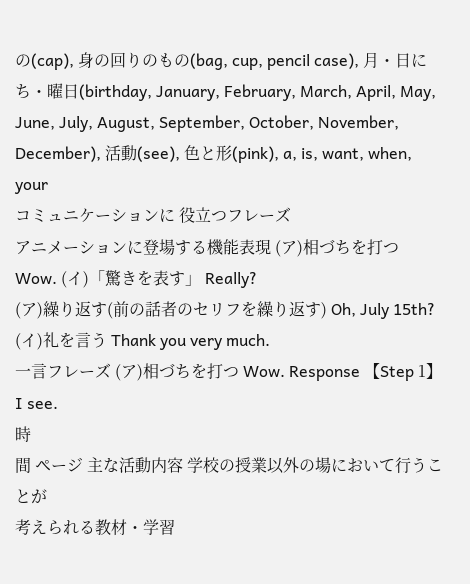の(cap), 身の回りのもの(bag, cup, pencil case), 月・日にち・曜日(birthday, January, February, March, April, May, June, July, August, September, October, November, December), 活動(see), 色と形(pink), a, is, want, when, your
コミュニケーションに 役立つフレーズ
アニメーションに登場する機能表現 (ア)相づちを打つ Wow. (イ)「驚きを表す」 Really?
(ア)繰り返す(前の話者のセリフを繰り返す) Oh, July 15th? (イ)礼を言う Thank you very much.
一言フレーズ (ア)相づちを打つ Wow. Response 【Step 1】 I see.
時
間 ページ 主な活動内容 学校の授業以外の場において行うことが
考えられる教材・学習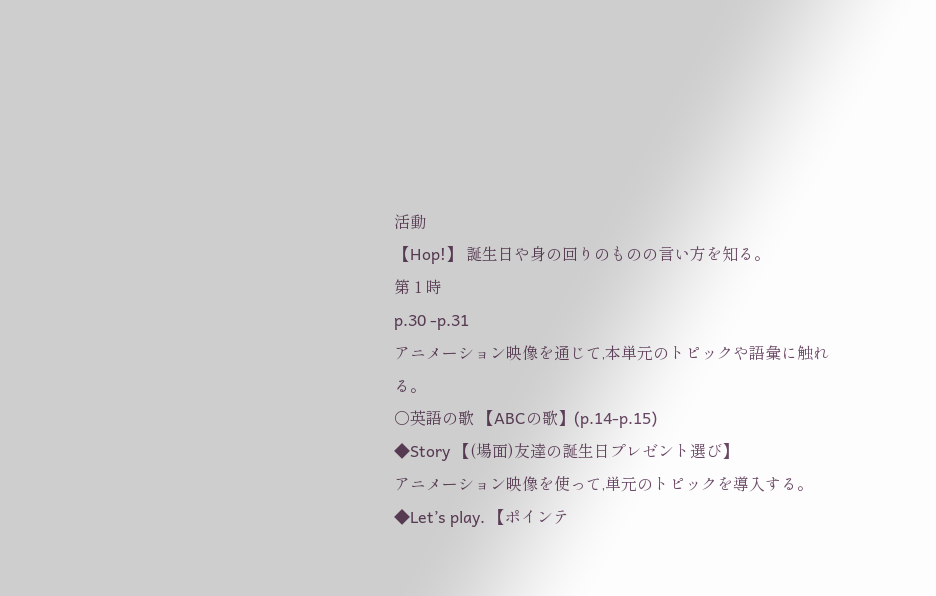活動
【Hop!】 誕生日や身の回りのものの言い方を知る。
第 1 時
p.30 -p.31
アニメーション映像を通じて,本単元のトピックや語彙に触れる。
○英語の歌 【ABCの歌】(p.14-p.15)
◆Story 【(場面)友達の誕生日プレゼント選び】
アニメーション映像を使って,単元のトピックを導入する。
◆Let’s play. 【ポインテ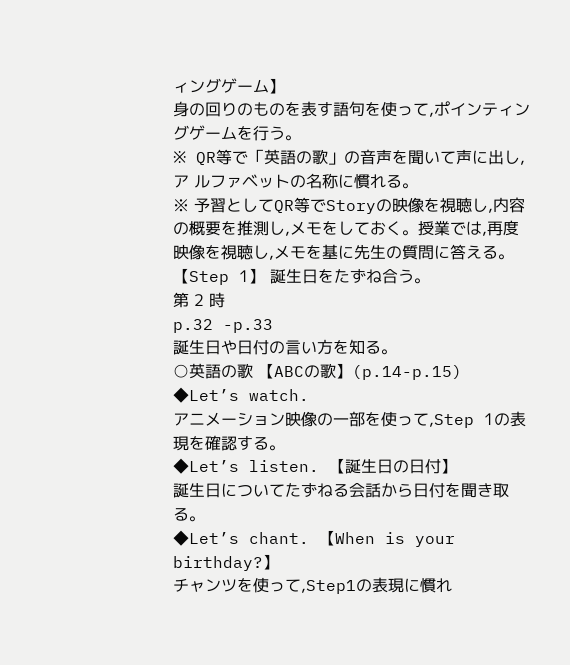ィングゲーム】
身の回りのものを表す語句を使って,ポインティングゲームを行う。
※ QR等で「英語の歌」の音声を聞いて声に出し,ア ルファベットの名称に慣れる。
※ 予習としてQR等でStoryの映像を視聴し,内容 の概要を推測し,メモをしておく。授業では,再度 映像を視聴し,メモを基に先生の質問に答える。
【Step 1】 誕生日をたずね合う。
第 2 時
p.32 -p.33
誕生日や日付の言い方を知る。
○英語の歌 【ABCの歌】(p.14-p.15)
◆Let’s watch.
アニメーション映像の一部を使って,Step 1の表現を確認する。
◆Let’s listen. 【誕生日の日付】
誕生日についてたずねる会話から日付を聞き取る。
◆Let’s chant. 【When is your birthday?】
チャンツを使って,Step1の表現に慣れ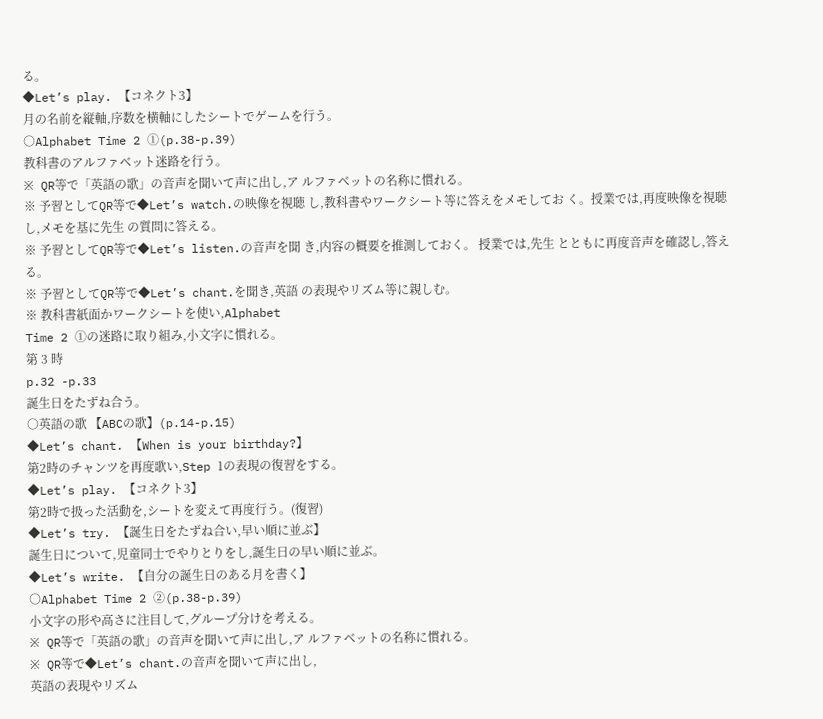る。
◆Let’s play. 【コネクト3】
月の名前を縦軸,序数を横軸にしたシートでゲームを行う。
○Alphabet Time 2 ①(p.38-p.39)
教科書のアルファベット迷路を行う。
※ QR等で「英語の歌」の音声を聞いて声に出し,ア ルファベットの名称に慣れる。
※ 予習としてQR等で◆Let’s watch.の映像を視聴 し,教科書やワークシート等に答えをメモしてお く。授業では,再度映像を視聴し,メモを基に先生 の質問に答える。
※ 予習としてQR等で◆Let’s listen.の音声を聞 き,内容の概要を推測しておく。 授業では,先生 とともに再度音声を確認し,答える。
※ 予習としてQR等で◆Let’s chant.を聞き,英語 の表現やリズム等に親しむ。
※ 教科書紙面かワークシートを使い,Alphabet
Time 2 ①の迷路に取り組み,小文字に慣れる。
第 3 時
p.32 -p.33
誕生日をたずね合う。
○英語の歌 【ABCの歌】(p.14-p.15)
◆Let’s chant. 【When is your birthday?】
第2時のチャンツを再度歌い,Step 1の表現の復習をする。
◆Let’s play. 【コネクト3】
第2時で扱った活動を,シートを変えて再度行う。(復習)
◆Let’s try. 【誕生日をたずね合い,早い順に並ぶ】
誕生日について,児童同士でやりとりをし,誕生日の早い順に並ぶ。
◆Let’s write. 【自分の誕生日のある月を書く】
○Alphabet Time 2 ②(p.38-p.39)
小文字の形や高さに注目して,グループ分けを考える。
※ QR等で「英語の歌」の音声を聞いて声に出し,ア ルファベットの名称に慣れる。
※ QR等で◆Let’s chant.の音声を聞いて声に出し,
英語の表現やリズム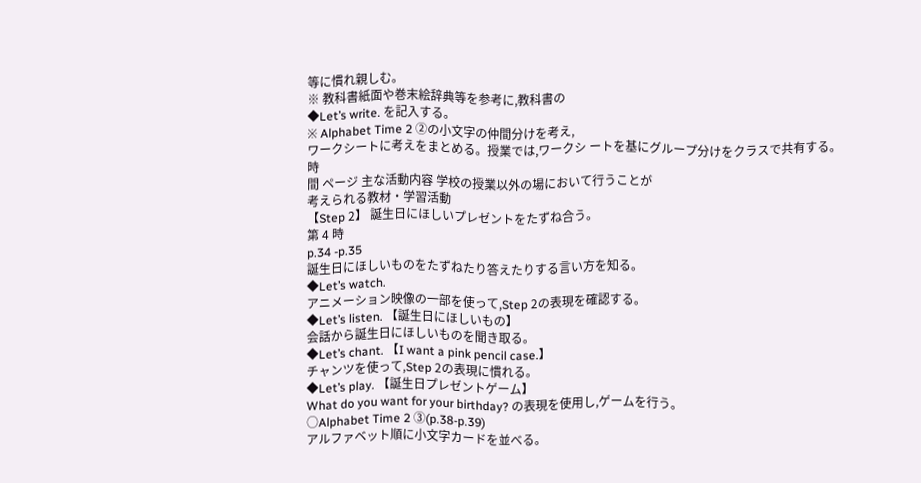等に慣れ親しむ。
※ 教科書紙面や巻末絵辞典等を参考に,教科書の
◆Let’s write. を記入する。
※ Alphabet Time 2 ②の小文字の仲間分けを考え,
ワークシートに考えをまとめる。授業では,ワークシ ートを基にグループ分けをクラスで共有する。
時
間 ページ 主な活動内容 学校の授業以外の場において行うことが
考えられる教材・学習活動
【Step 2】 誕生日にほしいプレゼントをたずね合う。
第 4 時
p.34 -p.35
誕生日にほしいものをたずねたり答えたりする言い方を知る。
◆Let’s watch.
アニメーション映像の一部を使って,Step 2の表現を確認する。
◆Let’s listen. 【誕生日にほしいもの】
会話から誕生日にほしいものを聞き取る。
◆Let’s chant. 【I want a pink pencil case.】
チャンツを使って,Step 2の表現に慣れる。
◆Let’s play. 【誕生日プレゼントゲーム】
What do you want for your birthday? の表現を使用し,ゲームを行う。
○Alphabet Time 2 ③(p.38-p.39)
アルファベット順に小文字カードを並べる。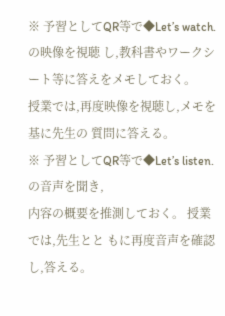※ 予習としてQR等で◆Let’s watch.の映像を視聴 し,教科書やワークシート等に答えをメモしておく。
授業では,再度映像を視聴し,メモを基に先生の 質問に答える。
※ 予習としてQR等で◆Let’s listen.の音声を聞き,
内容の概要を推測しておく。 授業では,先生とと もに再度音声を確認し,答える。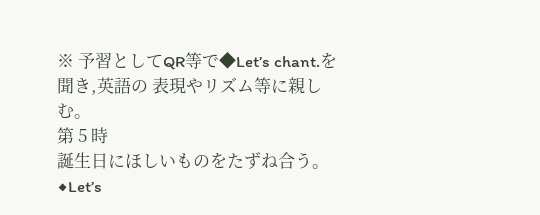※ 予習としてQR等で◆Let’s chant.を聞き,英語の 表現やリズム等に親しむ。
第 5 時
誕生日にほしいものをたずね合う。
◆Let’s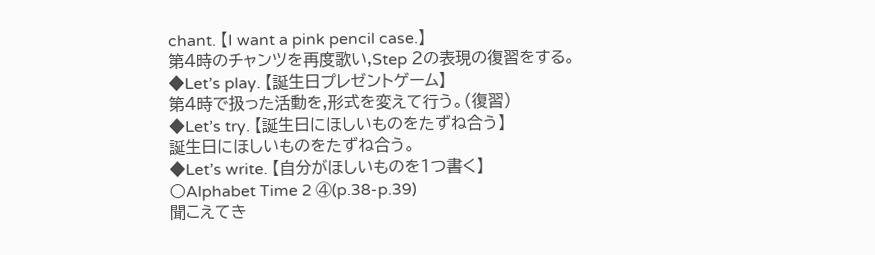chant. 【I want a pink pencil case.】
第4時のチャンツを再度歌い,Step 2の表現の復習をする。
◆Let’s play. 【誕生日プレゼントゲーム】
第4時で扱った活動を,形式を変えて行う。(復習)
◆Let’s try. 【誕生日にほしいものをたずね合う】
誕生日にほしいものをたずね合う。
◆Let’s write. 【自分がほしいものを1つ書く】
○Alphabet Time 2 ④(p.38-p.39)
聞こえてき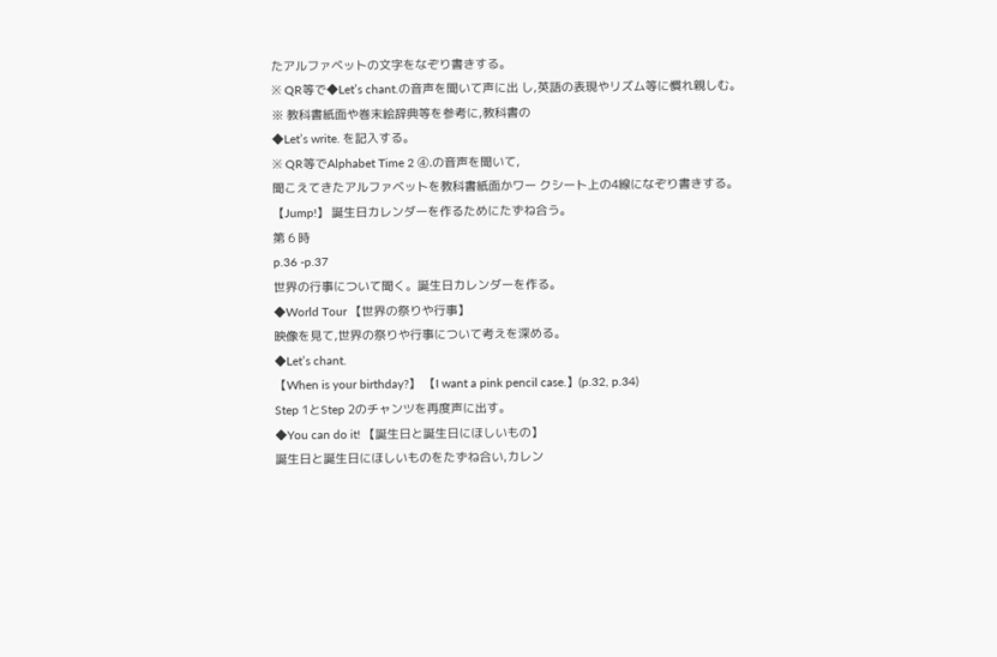たアルファベットの文字をなぞり書きする。
※ QR等で◆Let’s chant.の音声を聞いて声に出 し,英語の表現やリズム等に慣れ親しむ。
※ 教科書紙面や巻末絵辞典等を参考に,教科書の
◆Let’s write. を記入する。
※ QR等でAlphabet Time 2 ④.の音声を聞いて,
聞こえてきたアルファベットを教科書紙面かワー クシート上の4線になぞり書きする。
【Jump!】 誕生日カレンダーを作るためにたずね合う。
第 6 時
p.36 -p.37
世界の行事について聞く。誕生日カレンダーを作る。
◆World Tour 【世界の祭りや行事】
映像を見て,世界の祭りや行事について考えを深める。
◆Let’s chant.
【When is your birthday?】 【I want a pink pencil case.】(p.32, p.34)
Step 1とStep 2のチャンツを再度声に出す。
◆You can do it! 【誕生日と誕生日にほしいもの】
誕生日と誕生日にほしいものをたずね合い,カレン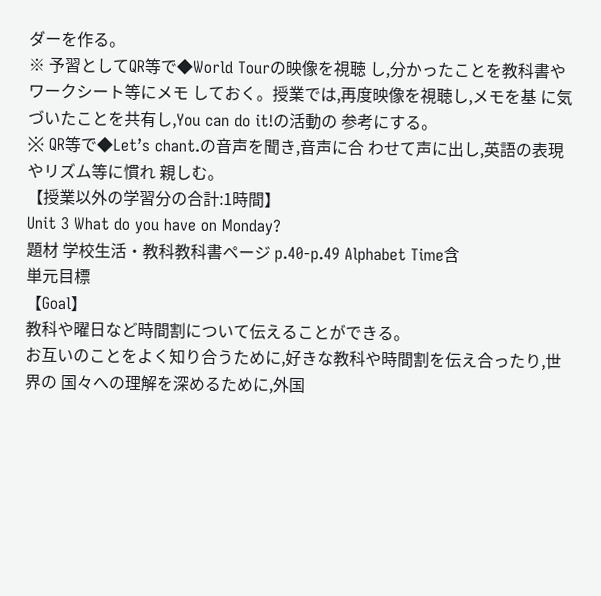ダーを作る。
※ 予習としてQR等で◆World Tourの映像を視聴 し,分かったことを教科書やワークシート等にメモ しておく。授業では,再度映像を視聴し,メモを基 に気づいたことを共有し,You can do it!の活動の 参考にする。
※ QR等で◆Let’s chant.の音声を聞き,音声に合 わせて声に出し,英語の表現やリズム等に慣れ 親しむ。
【授業以外の学習分の合計:1時間】
Unit 3 What do you have on Monday?
題材 学校生活・教科教科書ページ p.40-p.49 Alphabet Time含
単元目標
【Goal】
教科や曜日など時間割について伝えることができる。
お互いのことをよく知り合うために,好きな教科や時間割を伝え合ったり,世界の 国々への理解を深めるために,外国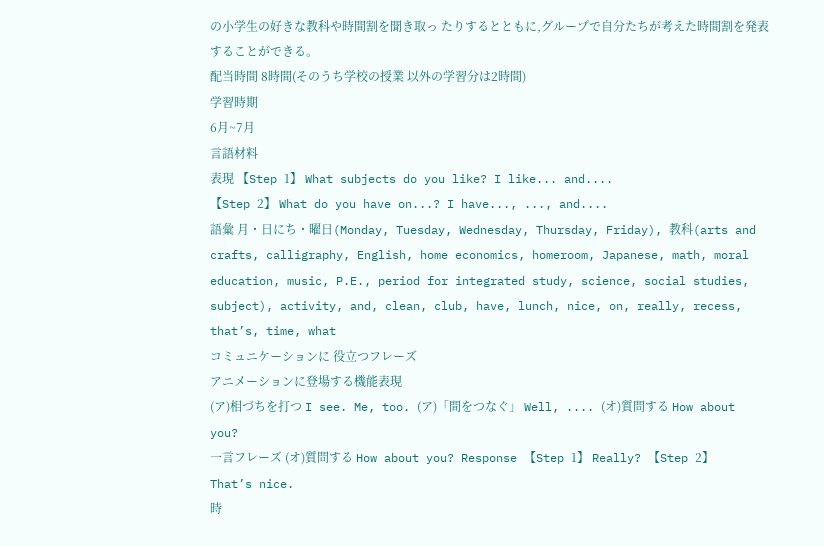の小学生の好きな教科や時間割を聞き取っ たりするとともに,グループで自分たちが考えた時間割を発表することができる。
配当時間 8時間(そのうち学校の授業 以外の学習分は2時間)
学習時期
6月~7月
言語材料
表現 【Step 1】 What subjects do you like? I like... and....
【Step 2】 What do you have on...? I have..., ..., and....
語彙 月・日にち・曜日(Monday, Tuesday, Wednesday, Thursday, Friday), 教科(arts and crafts, calligraphy, English, home economics, homeroom, Japanese, math, moral education, music, P.E., period for integrated study, science, social studies, subject), activity, and, clean, club, have, lunch, nice, on, really, recess, that’s, time, what
コミュニケーションに 役立つフレーズ
アニメーションに登場する機能表現
(ア)相づちを打つ I see. Me, too. (ア)「間をつなぐ」 Well, .... (オ)質問する How about you?
一言フレーズ (オ)質問する How about you? Response 【Step 1】 Really? 【Step 2】 That’s nice.
時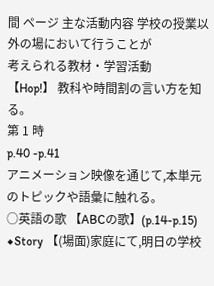間 ページ 主な活動内容 学校の授業以外の場において行うことが
考えられる教材・学習活動
【Hop!】 教科や時間割の言い方を知る。
第 1 時
p.40 -p.41
アニメーション映像を通じて,本単元のトピックや語彙に触れる。
○英語の歌 【ABCの歌】(p.14-p.15)
◆Story 【(場面)家庭にて,明日の学校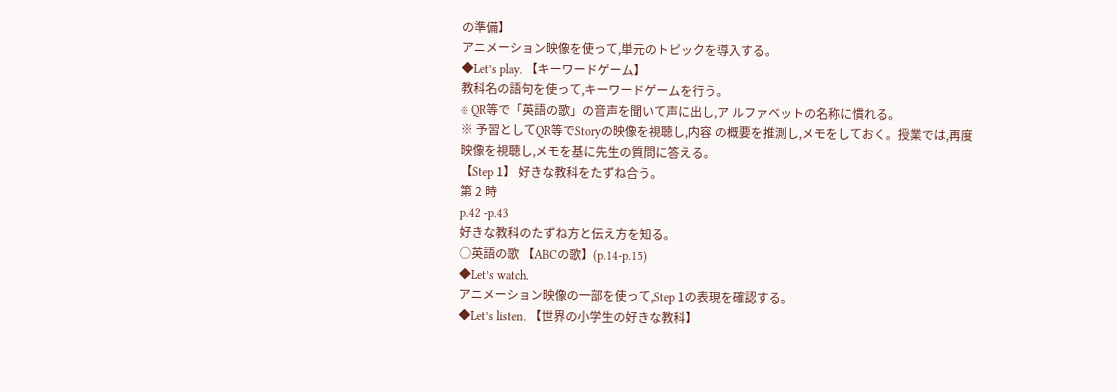の準備】
アニメーション映像を使って,単元のトピックを導入する。
◆Let’s play. 【キーワードゲーム】
教科名の語句を使って,キーワードゲームを行う。
※ QR等で「英語の歌」の音声を聞いて声に出し,ア ルファベットの名称に慣れる。
※ 予習としてQR等でStoryの映像を視聴し,内容 の概要を推測し,メモをしておく。授業では,再度 映像を視聴し,メモを基に先生の質問に答える。
【Step 1】 好きな教科をたずね合う。
第 2 時
p.42 -p.43
好きな教科のたずね方と伝え方を知る。
○英語の歌 【ABCの歌】(p.14-p.15)
◆Let’s watch.
アニメーション映像の一部を使って,Step 1の表現を確認する。
◆Let’s listen. 【世界の小学生の好きな教科】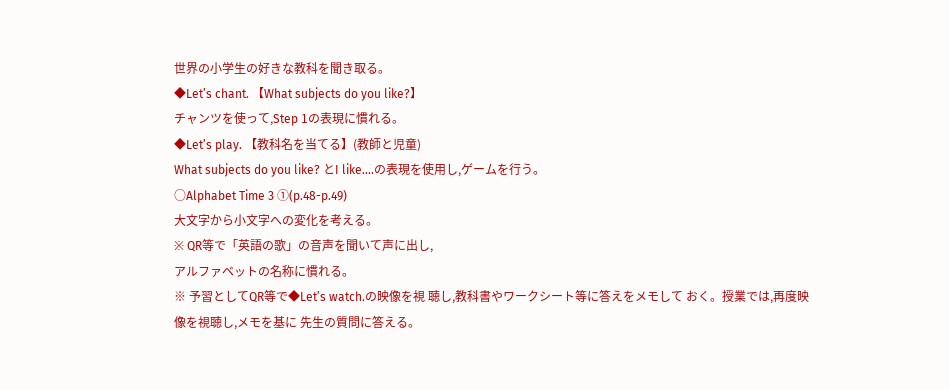世界の小学生の好きな教科を聞き取る。
◆Let’s chant. 【What subjects do you like?】
チャンツを使って,Step 1の表現に慣れる。
◆Let’s play. 【教科名を当てる】(教師と児童)
What subjects do you like? とI like….の表現を使用し,ゲームを行う。
○Alphabet Time 3 ①(p.48-p.49)
大文字から小文字への変化を考える。
※ QR等で「英語の歌」の音声を聞いて声に出し,
アルファベットの名称に慣れる。
※ 予習としてQR等で◆Let’s watch.の映像を視 聴し,教科書やワークシート等に答えをメモして おく。授業では,再度映像を視聴し,メモを基に 先生の質問に答える。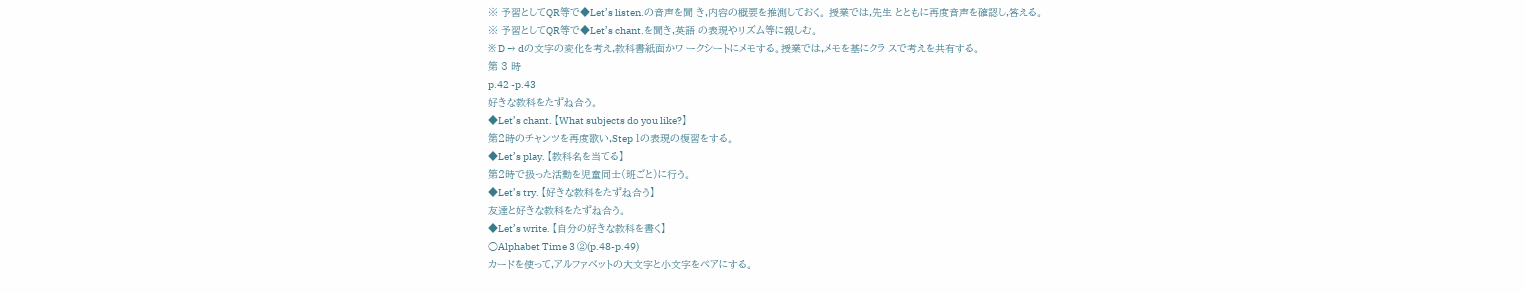※ 予習としてQR等で◆Let’s listen.の音声を聞 き,内容の概要を推測しておく。 授業では,先生 とともに再度音声を確認し,答える。
※ 予習としてQR等で◆Let’s chant.を聞き,英語 の表現やリズム等に親しむ。
※ D → dの文字の変化を考え,教科書紙面かワ ークシートにメモする。授業では,メモを基にクラ スで考えを共有する。
第 3 時
p.42 -p.43
好きな教科をたずね合う。
◆Let’s chant. 【What subjects do you like?】
第2時のチャンツを再度歌い,Step 1の表現の復習をする。
◆Let’s play. 【教科名を当てる】
第2時で扱った活動を児童同士(班ごと)に行う。
◆Let’s try. 【好きな教科をたずね合う】
友達と好きな教科をたずね合う。
◆Let’s write. 【自分の好きな教科を書く】
○Alphabet Time 3 ②(p.48-p.49)
カードを使って,アルファベットの大文字と小文字をペアにする。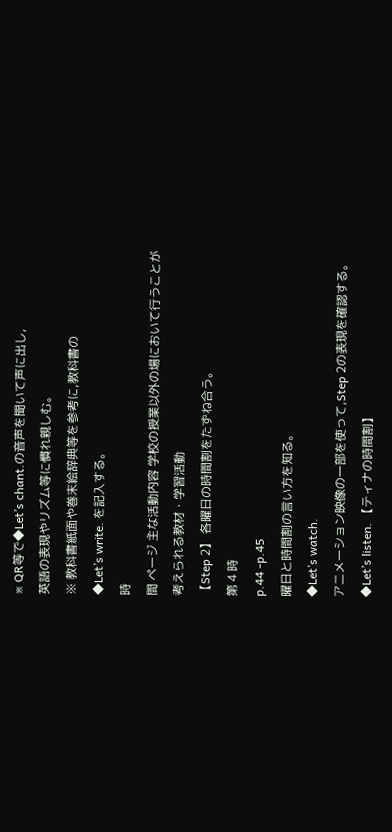※ QR等で◆Let’s chant.の音声を聞いて声に出し,
英語の表現やリズム等に慣れ親しむ。
※ 教科書紙面や巻末絵辞典等を参考に,教科書の
◆Let’s write. を記入する。
時
間 ページ 主な活動内容 学校の授業以外の場において行うことが
考えられる教材・学習活動
【Step 2】 各曜日の時間割をたずね合う。
第 4 時
p.44 -p.45
曜日と時間割の言い方を知る。
◆Let’s watch.
アニメーション映像の一部を使って,Step 2の表現を確認する。
◆Let’s listen. 【ティナの時間割】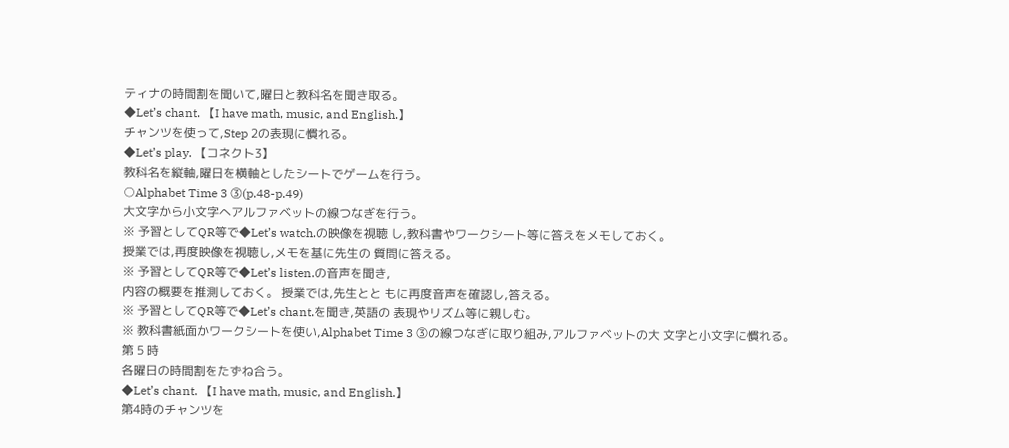ティナの時間割を聞いて,曜日と教科名を聞き取る。
◆Let’s chant. 【I have math, music, and English.】
チャンツを使って,Step 2の表現に慣れる。
◆Let’s play. 【コネクト3】
教科名を縦軸,曜日を横軸としたシートでゲームを行う。
○Alphabet Time 3 ③(p.48-p.49)
大文字から小文字へアルファベットの線つなぎを行う。
※ 予習としてQR等で◆Let’s watch.の映像を視聴 し,教科書やワークシート等に答えをメモしておく。
授業では,再度映像を視聴し,メモを基に先生の 質問に答える。
※ 予習としてQR等で◆Let’s listen.の音声を聞き,
内容の概要を推測しておく。 授業では,先生とと もに再度音声を確認し,答える。
※ 予習としてQR等で◆Let’s chant.を聞き,英語の 表現やリズム等に親しむ。
※ 教科書紙面かワークシートを使い,Alphabet Time 3 ③の線つなぎに取り組み,アルファベットの大 文字と小文字に慣れる。
第 5 時
各曜日の時間割をたずね合う。
◆Let’s chant. 【I have math, music, and English.】
第4時のチャンツを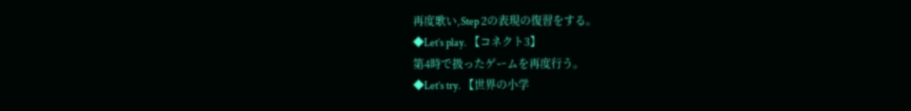再度歌い,Step 2の表現の復習をする。
◆Let’s play. 【コネクト3】
第4時で扱ったゲームを再度行う。
◆Let’s try. 【世界の小学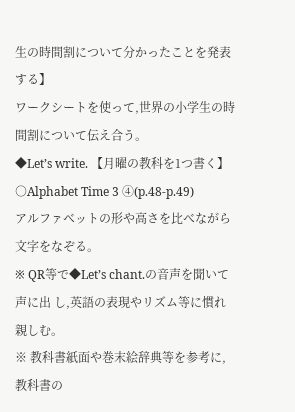生の時間割について分かったことを発表する】
ワークシートを使って,世界の小学生の時間割について伝え合う。
◆Let’s write. 【月曜の教科を1つ書く】
○Alphabet Time 3 ④(p.48-p.49)
アルファベットの形や高さを比べながら文字をなぞる。
※ QR等で◆Let’s chant.の音声を聞いて声に出 し,英語の表現やリズム等に慣れ親しむ。
※ 教科書紙面や巻末絵辞典等を参考に,教科書の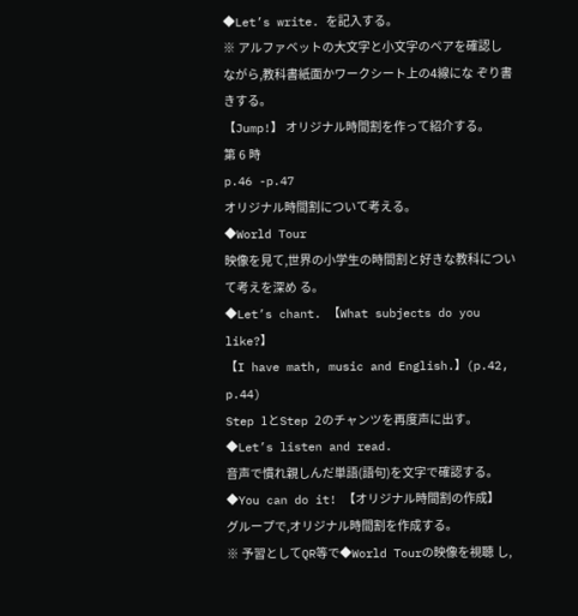◆Let’s write. を記入する。
※ アルファベットの大文字と小文字のペアを確認し ながら,教科書紙面かワークシート上の4線にな ぞり書きする。
【Jump!】 オリジナル時間割を作って紹介する。
第 6 時
p.46 -p.47
オリジナル時間割について考える。
◆World Tour
映像を見て,世界の小学生の時間割と好きな教科について考えを深め る。
◆Let’s chant. 【What subjects do you like?】
【I have math, music and English.】(p.42, p.44)
Step 1とStep 2のチャンツを再度声に出す。
◆Let’s listen and read.
音声で慣れ親しんだ単語(語句)を文字で確認する。
◆You can do it! 【オリジナル時間割の作成】
グループで,オリジナル時間割を作成する。
※ 予習としてQR等で◆World Tourの映像を視聴 し,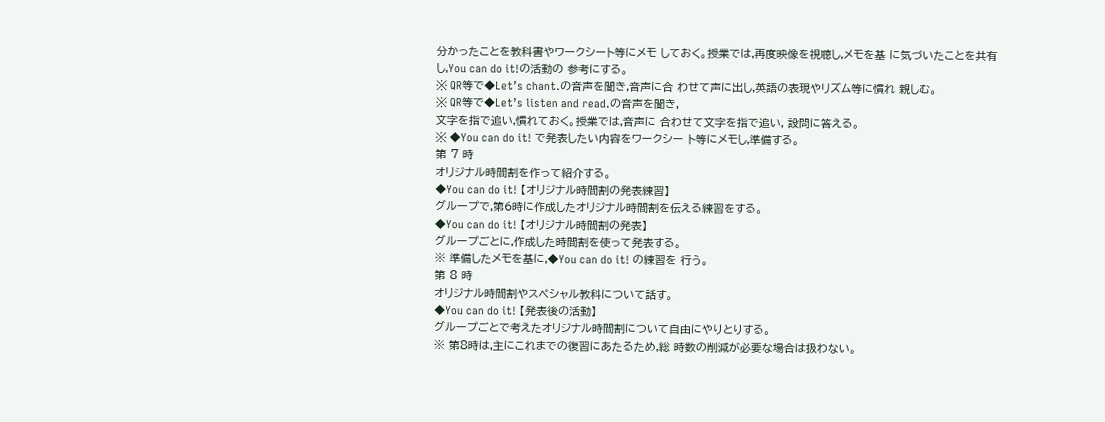分かったことを教科書やワークシート等にメモ しておく。授業では,再度映像を視聴し,メモを基 に気づいたことを共有し,You can do it!の活動の 参考にする。
※ QR等で◆Let’s chant.の音声を聞き,音声に合 わせて声に出し,英語の表現やリズム等に慣れ 親しむ。
※ QR等で◆Let’s listen and read.の音声を聞き,
文字を指で追い,慣れておく。授業では,音声に 合わせて文字を指で追い, 設問に答える。
※ ◆You can do it! で発表したい内容をワークシー ト等にメモし,準備する。
第 7 時
オリジナル時間割を作って紹介する。
◆You can do it! 【オリジナル時間割の発表練習】
グループで,第6時に作成したオリジナル時間割を伝える練習をする。
◆You can do it! 【オリジナル時間割の発表】
グループごとに,作成した時間割を使って発表する。
※ 準備したメモを基に,◆You can do it! の練習を 行う。
第 8 時
オリジナル時間割やスペシャル教科について話す。
◆You can do it! 【発表後の活動】
グループごとで考えたオリジナル時間割について自由にやりとりする。
※ 第8時は,主にこれまでの復習にあたるため,総 時数の削減が必要な場合は扱わない。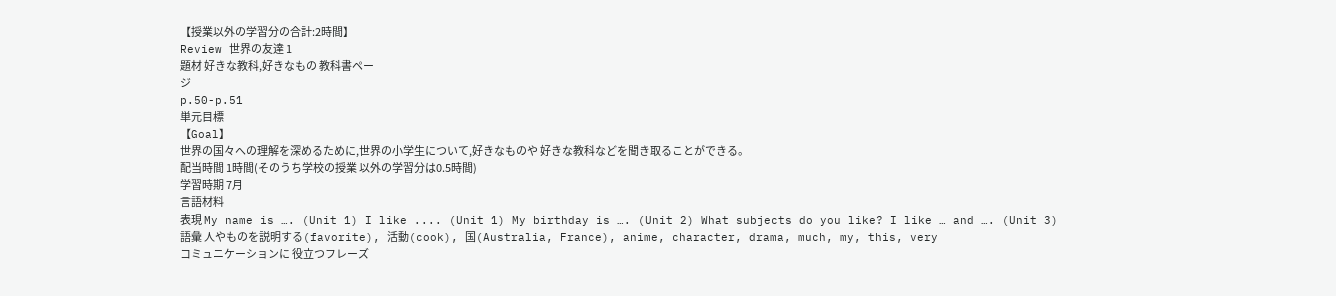【授業以外の学習分の合計:2時間】
Review 世界の友達 1
題材 好きな教科,好きなもの 教科書ペー
ジ
p.50-p.51
単元目標
【Goal】
世界の国々への理解を深めるために,世界の小学生について,好きなものや 好きな教科などを聞き取ることができる。
配当時間 1時間(そのうち学校の授業 以外の学習分は0.5時間)
学習時期 7月
言語材料
表現 My name is …. (Unit 1) I like .... (Unit 1) My birthday is …. (Unit 2) What subjects do you like? I like … and …. (Unit 3)
語彙 人やものを説明する(favorite), 活動(cook), 国(Australia, France), anime, character, drama, much, my, this, very
コミュニケーションに 役立つフレーズ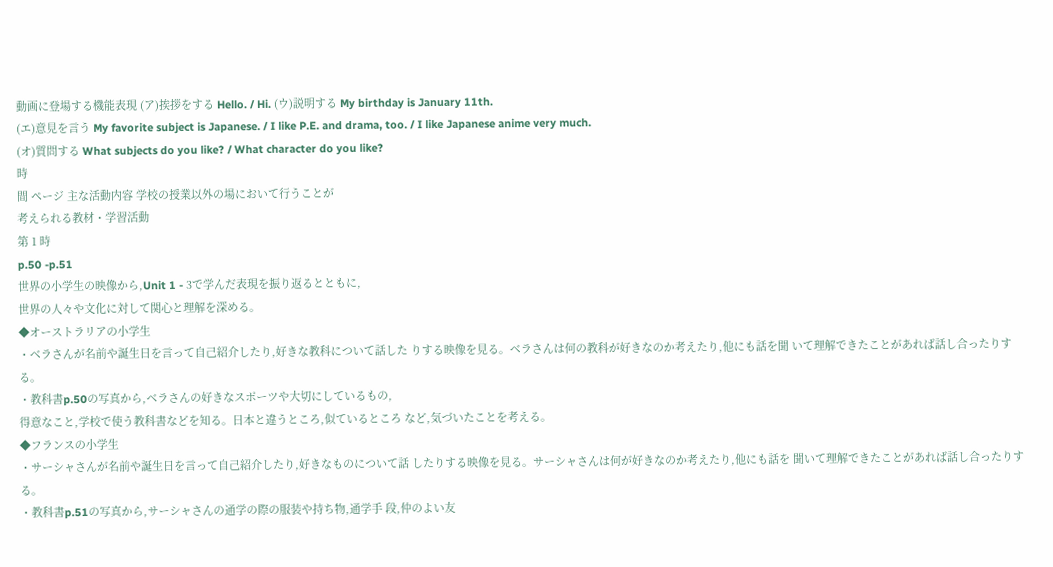動画に登場する機能表現 (ア)挨拶をする Hello. / Hi. (ウ)説明する My birthday is January 11th.
(エ)意見を言う My favorite subject is Japanese. / I like P.E. and drama, too. / I like Japanese anime very much.
(オ)質問する What subjects do you like? / What character do you like?
時
間 ページ 主な活動内容 学校の授業以外の場において行うことが
考えられる教材・学習活動
第 1 時
p.50 -p.51
世界の小学生の映像から,Unit 1 - 3で学んだ表現を振り返るとともに,
世界の人々や文化に対して関心と理解を深める。
◆オーストラリアの小学生
・ベラさんが名前や誕生日を言って自己紹介したり,好きな教科について話した りする映像を見る。ベラさんは何の教科が好きなのか考えたり,他にも話を聞 いて理解できたことがあれば話し合ったりする。
・教科書p.50の写真から,ベラさんの好きなスポーツや大切にしているもの,
得意なこと,学校で使う教科書などを知る。日本と違うところ,似ているところ など,気づいたことを考える。
◆フランスの小学生
・サーシャさんが名前や誕生日を言って自己紹介したり,好きなものについて話 したりする映像を見る。サーシャさんは何が好きなのか考えたり,他にも話を 聞いて理解できたことがあれば話し合ったりする。
・教科書p.51の写真から,サーシャさんの通学の際の服装や持ち物,通学手 段,仲のよい友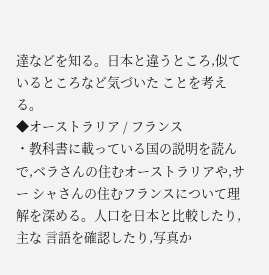達などを知る。日本と違うところ,似ているところなど気づいた ことを考える。
◆オーストラリア / フランス
・教科書に載っている国の説明を読んで,ベラさんの住むオーストラリアや,サー シャさんの住むフランスについて理解を深める。人口を日本と比較したり,主な 言語を確認したり,写真か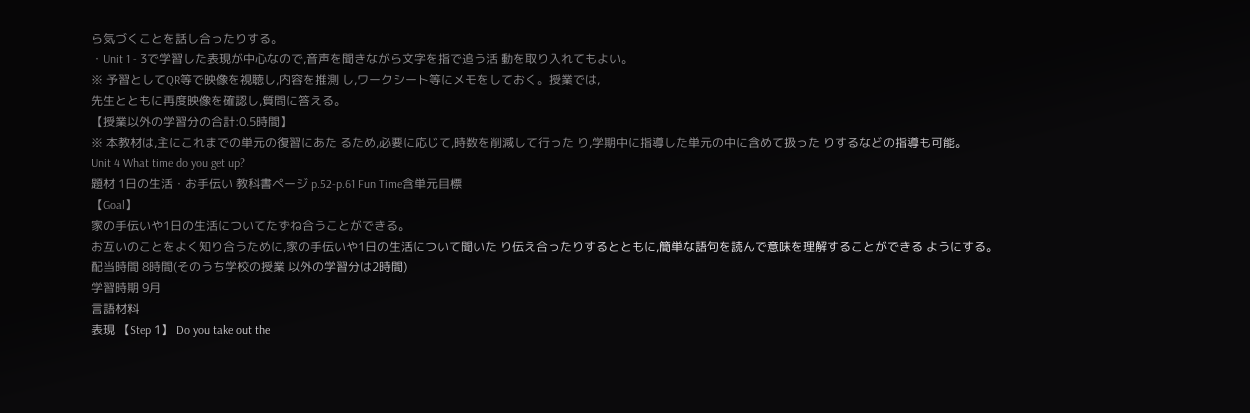ら気づくことを話し合ったりする。
・Unit 1 - 3で学習した表現が中心なので,音声を聞きながら文字を指で追う活 動を取り入れてもよい。
※ 予習としてQR等で映像を視聴し,内容を推測 し,ワークシート等にメモをしておく。授業では,
先生とともに再度映像を確認し,質問に答える。
【授業以外の学習分の合計:0.5時間】
※ 本教材は,主にこれまでの単元の復習にあた るため,必要に応じて,時数を削減して行った り,学期中に指導した単元の中に含めて扱った りするなどの指導も可能。
Unit 4 What time do you get up?
題材 1日の生活・お手伝い 教科書ページ p.52-p.61 Fun Time含単元目標
【Goal】
家の手伝いや1日の生活についてたずね合うことができる。
お互いのことをよく知り合うために,家の手伝いや1日の生活について聞いた り伝え合ったりするとともに,簡単な語句を読んで意味を理解することができる ようにする。
配当時間 8時間(そのうち学校の授業 以外の学習分は2時間)
学習時期 9月
言語材料
表現 【Step 1】 Do you take out the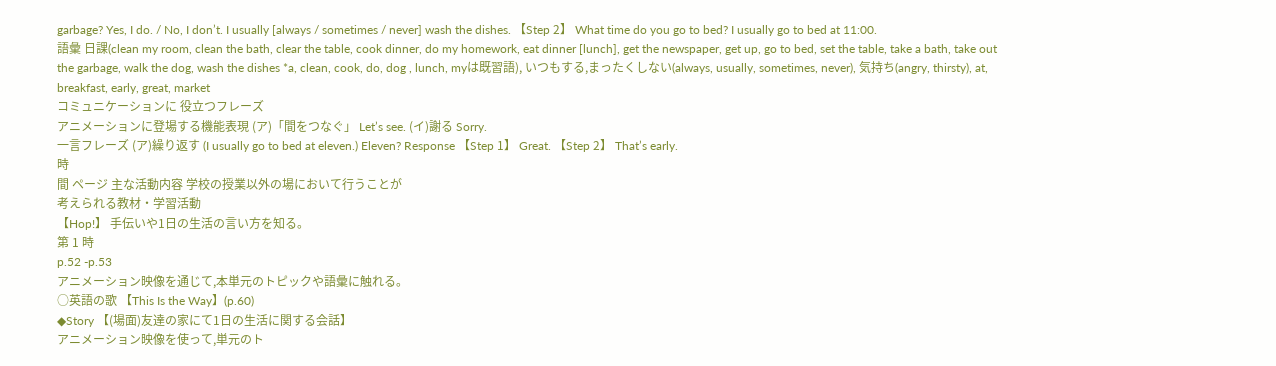garbage? Yes, I do. / No, I don’t. I usually [always / sometimes / never] wash the dishes. 【Step 2】 What time do you go to bed? I usually go to bed at 11:00.
語彙 日課(clean my room, clean the bath, clear the table, cook dinner, do my homework, eat dinner [lunch], get the newspaper, get up, go to bed, set the table, take a bath, take out the garbage, walk the dog, wash the dishes *a, clean, cook, do, dog , lunch, myは既習語), いつもする,まったくしない(always, usually, sometimes, never), 気持ち(angry, thirsty), at, breakfast, early, great, market
コミュニケーションに 役立つフレーズ
アニメーションに登場する機能表現 (ア)「間をつなぐ」 Let’s see. (イ)謝る Sorry.
一言フレーズ (ア)繰り返す (I usually go to bed at eleven.) Eleven? Response 【Step 1】 Great. 【Step 2】 That’s early.
時
間 ページ 主な活動内容 学校の授業以外の場において行うことが
考えられる教材・学習活動
【Hop!】 手伝いや1日の生活の言い方を知る。
第 1 時
p.52 -p.53
アニメーション映像を通じて,本単元のトピックや語彙に触れる。
○英語の歌 【This Is the Way】(p.60)
◆Story 【(場面)友達の家にて1日の生活に関する会話】
アニメーション映像を使って,単元のト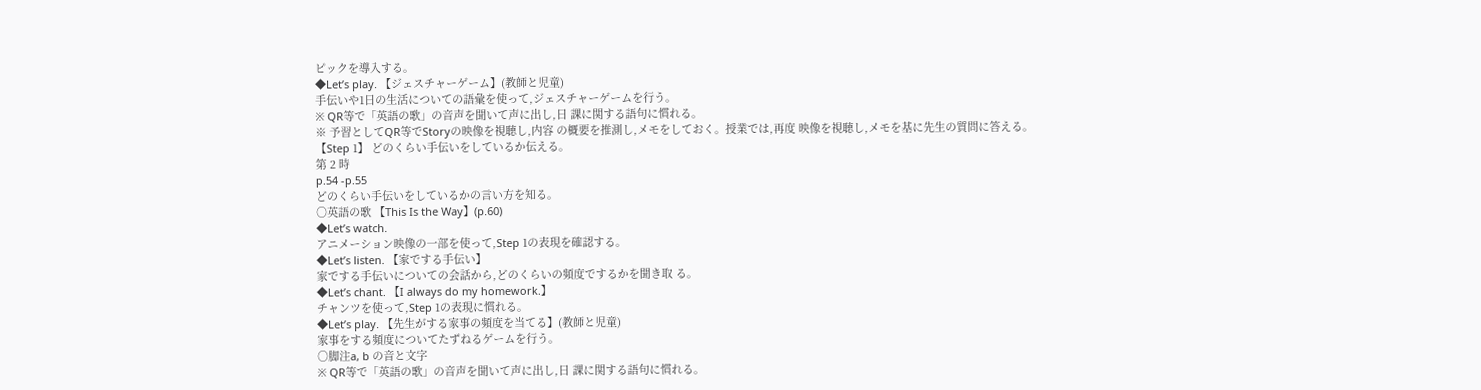ピックを導入する。
◆Let’s play. 【ジェスチャーゲーム】(教師と児童)
手伝いや1日の生活についての語彙を使って,ジェスチャーゲームを行う。
※ QR等で「英語の歌」の音声を聞いて声に出し,日 課に関する語句に慣れる。
※ 予習としてQR等でStoryの映像を視聴し,内容 の概要を推測し,メモをしておく。授業では,再度 映像を視聴し,メモを基に先生の質問に答える。
【Step 1】 どのくらい手伝いをしているか伝える。
第 2 時
p.54 -p.55
どのくらい手伝いをしているかの言い方を知る。
○英語の歌 【This Is the Way】(p.60)
◆Let’s watch.
アニメーション映像の一部を使って,Step 1の表現を確認する。
◆Let’s listen. 【家でする手伝い】
家でする手伝いについての会話から,どのくらいの頻度でするかを聞き取 る。
◆Let’s chant. 【I always do my homework.】
チャンツを使って,Step 1の表現に慣れる。
◆Let’s play. 【先生がする家事の頻度を当てる】(教師と児童)
家事をする頻度についてたずねるゲームを行う。
○脚注a, b の音と文字
※ QR等で「英語の歌」の音声を聞いて声に出し,日 課に関する語句に慣れる。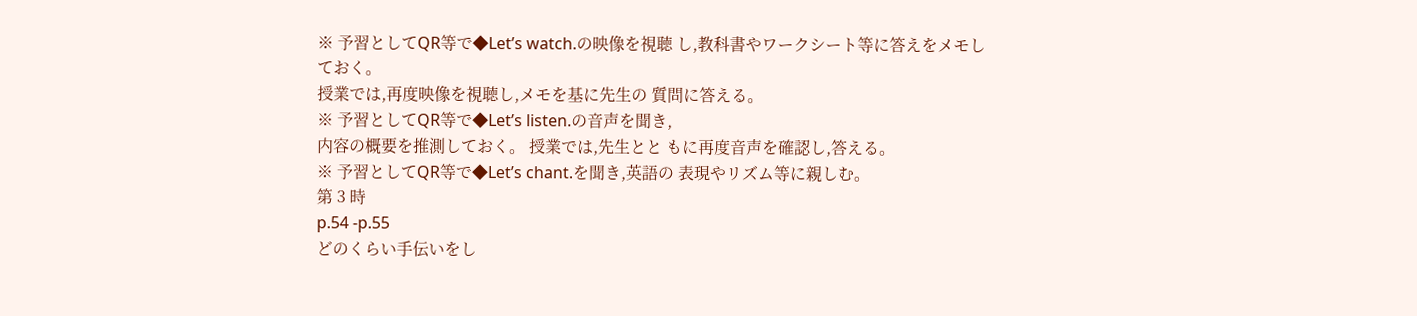※ 予習としてQR等で◆Let’s watch.の映像を視聴 し,教科書やワークシート等に答えをメモしておく。
授業では,再度映像を視聴し,メモを基に先生の 質問に答える。
※ 予習としてQR等で◆Let’s listen.の音声を聞き,
内容の概要を推測しておく。 授業では,先生とと もに再度音声を確認し,答える。
※ 予習としてQR等で◆Let’s chant.を聞き,英語の 表現やリズム等に親しむ。
第 3 時
p.54 -p.55
どのくらい手伝いをし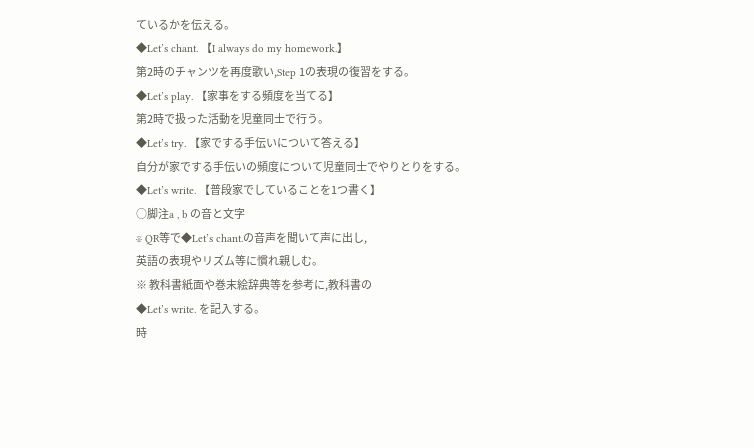ているかを伝える。
◆Let’s chant. 【I always do my homework.】
第2時のチャンツを再度歌い,Step 1の表現の復習をする。
◆Let’s play. 【家事をする頻度を当てる】
第2時で扱った活動を児童同士で行う。
◆Let’s try. 【家でする手伝いについて答える】
自分が家でする手伝いの頻度について児童同士でやりとりをする。
◆Let’s write. 【普段家でしていることを1つ書く】
○脚注a , b の音と文字
※ QR等で◆Let’s chant.の音声を聞いて声に出し,
英語の表現やリズム等に慣れ親しむ。
※ 教科書紙面や巻末絵辞典等を参考に,教科書の
◆Let’s write. を記入する。
時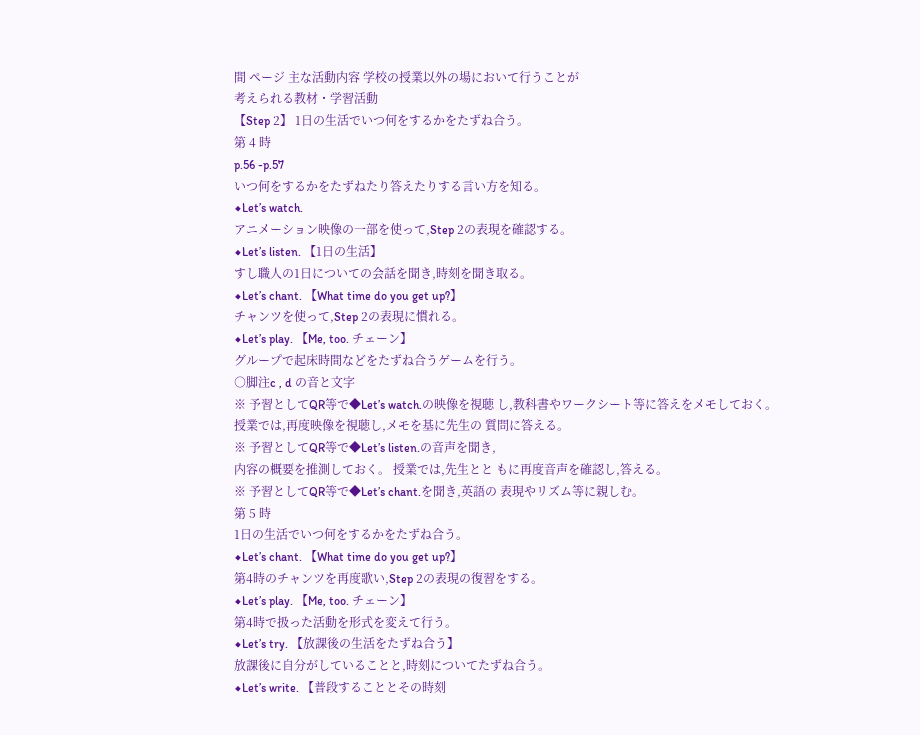間 ページ 主な活動内容 学校の授業以外の場において行うことが
考えられる教材・学習活動
【Step 2】 1日の生活でいつ何をするかをたずね合う。
第 4 時
p.56 -p.57
いつ何をするかをたずねたり答えたりする言い方を知る。
◆Let’s watch.
アニメーション映像の一部を使って,Step 2の表現を確認する。
◆Let’s listen. 【1日の生活】
すし職人の1日についての会話を聞き,時刻を聞き取る。
◆Let’s chant. 【What time do you get up?】
チャンツを使って,Step 2の表現に慣れる。
◆Let’s play. 【Me, too. チェーン】
グループで起床時間などをたずね合うゲームを行う。
○脚注c , d の音と文字
※ 予習としてQR等で◆Let’s watch.の映像を視聴 し,教科書やワークシート等に答えをメモしておく。
授業では,再度映像を視聴し,メモを基に先生の 質問に答える。
※ 予習としてQR等で◆Let’s listen.の音声を聞き,
内容の概要を推測しておく。 授業では,先生とと もに再度音声を確認し,答える。
※ 予習としてQR等で◆Let’s chant.を聞き,英語の 表現やリズム等に親しむ。
第 5 時
1日の生活でいつ何をするかをたずね合う。
◆Let’s chant. 【What time do you get up?】
第4時のチャンツを再度歌い,Step 2の表現の復習をする。
◆Let’s play. 【Me, too. チェーン】
第4時で扱った活動を形式を変えて行う。
◆Let’s try. 【放課後の生活をたずね合う】
放課後に自分がしていることと,時刻についてたずね合う。
◆Let’s write. 【普段することとその時刻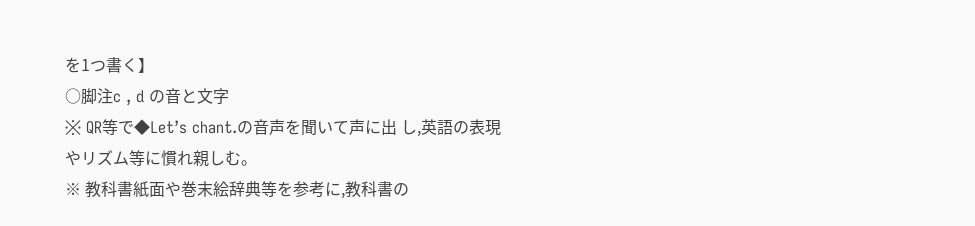を1つ書く】
○脚注c , d の音と文字
※ QR等で◆Let’s chant.の音声を聞いて声に出 し,英語の表現やリズム等に慣れ親しむ。
※ 教科書紙面や巻末絵辞典等を参考に,教科書の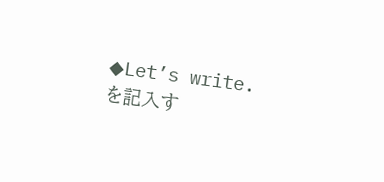◆Let’s write. を記入す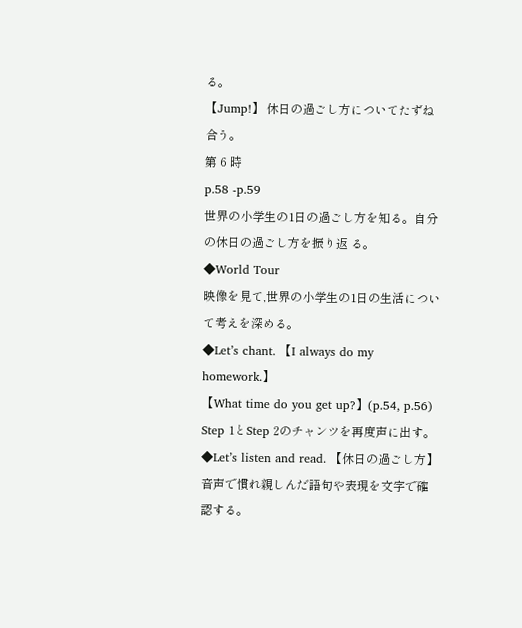る。
【Jump!】 休日の過ごし方についてたずね合う。
第 6 時
p.58 -p.59
世界の小学生の1日の過ごし方を知る。自分の休日の過ごし方を振り返 る。
◆World Tour
映像を見て,世界の小学生の1日の生活について考えを深める。
◆Let’s chant. 【I always do my homework.】
【What time do you get up?】(p.54, p.56)
Step 1とStep 2のチャンツを再度声に出す。
◆Let’s listen and read. 【休日の過ごし方】
音声で慣れ親しんだ語句や表現を文字で確認する。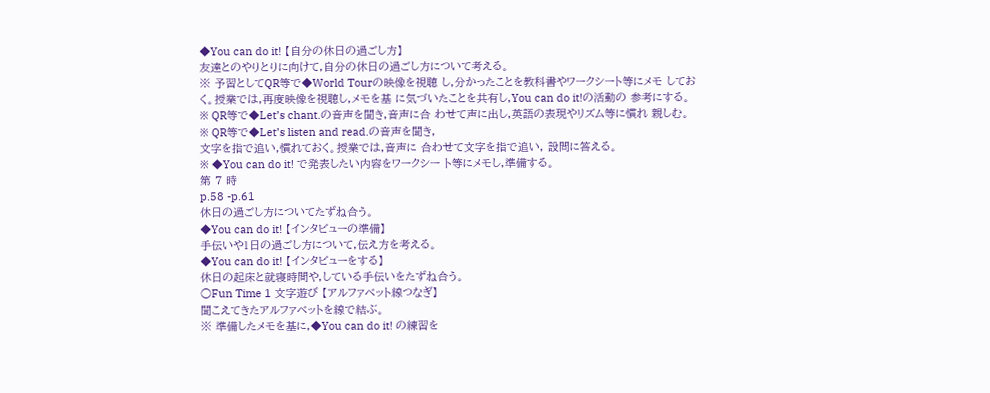◆You can do it! 【自分の休日の過ごし方】
友達とのやりとりに向けて,自分の休日の過ごし方について考える。
※ 予習としてQR等で◆World Tourの映像を視聴 し,分かったことを教科書やワークシート等にメモ しておく。授業では,再度映像を視聴し,メモを基 に気づいたことを共有し,You can do it!の活動の 参考にする。
※ QR等で◆Let’s chant.の音声を聞き,音声に合 わせて声に出し,英語の表現やリズム等に慣れ 親しむ。
※ QR等で◆Let’s listen and read.の音声を聞き,
文字を指で追い,慣れておく。授業では,音声に 合わせて文字を指で追い, 設問に答える。
※ ◆You can do it! で発表したい内容をワークシー ト等にメモし,準備する。
第 7 時
p.58 -p.61
休日の過ごし方についてたずね合う。
◆You can do it! 【インタビューの準備】
手伝いや1日の過ごし方について,伝え方を考える。
◆You can do it! 【インタビューをする】
休日の起床と就寝時間や,している手伝いをたずね合う。
○Fun Time 1 文字遊び 【アルファベット線つなぎ】
聞こえてきたアルファベットを線で結ぶ。
※ 準備したメモを基に,◆You can do it! の練習を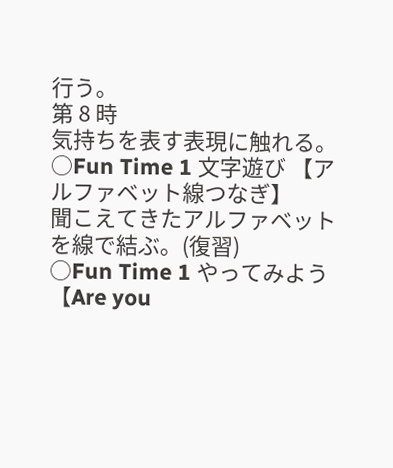行う。
第 8 時
気持ちを表す表現に触れる。
○Fun Time 1 文字遊び 【アルファベット線つなぎ】
聞こえてきたアルファベットを線で結ぶ。(復習)
○Fun Time 1 やってみよう 【Are you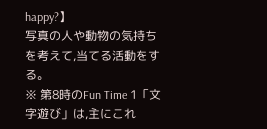happy?】
写真の人や動物の気持ちを考えて,当てる活動をする。
※ 第8時のFun Time 1「文字遊び」は,主にこれ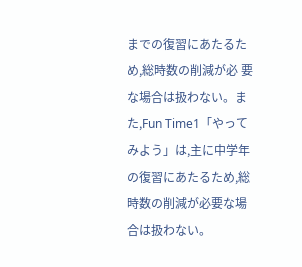までの復習にあたるため,総時数の削減が必 要な場合は扱わない。また,Fun Time1「やって みよう」は,主に中学年の復習にあたるため,総 時数の削減が必要な場合は扱わない。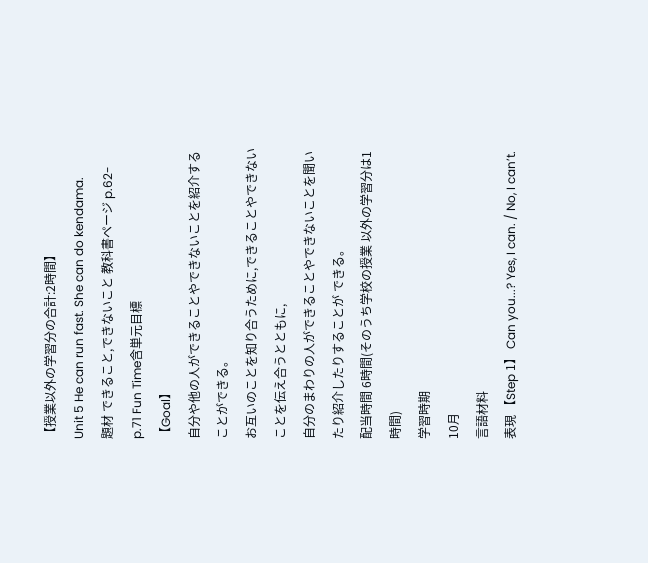【授業以外の学習分の合計:2時間】
Unit 5 He can run fast. She can do kendama.
題材 できること,できないこと 教科書ページ p.62-p.71 Fun Time含単元目標
【Goal】
自分や他の人ができることやできないことを紹介することができる。
お互いのことを知り合うために,できることやできないことを伝え合うとともに,
自分のまわりの人ができることやできないことを聞いたり紹介したりすることが できる。
配当時間 6時間(そのうち学校の授業 以外の学習分は1時間)
学習時期
10月
言語材料
表現 【Step 1】 Can you...? Yes, I can. / No, I can’t.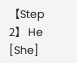【Step 2】 He [She]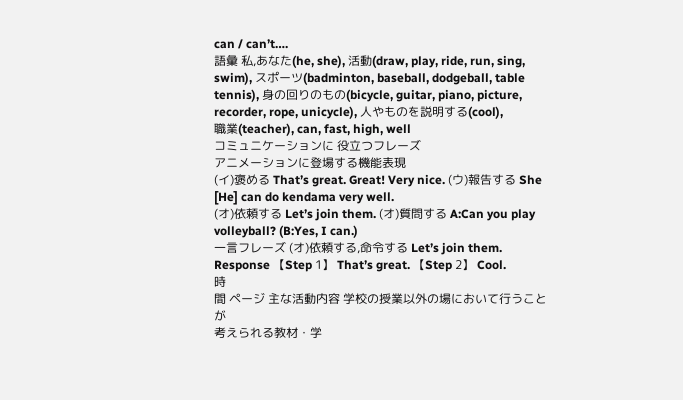can / can’t….
語彙 私,あなた(he, she), 活動(draw, play, ride, run, sing, swim), スポーツ(badminton, baseball, dodgeball, table tennis), 身の回りのもの(bicycle, guitar, piano, picture, recorder, rope, unicycle), 人やものを説明する(cool),
職業(teacher), can, fast, high, well
コミュニケーションに 役立つフレーズ
アニメーションに登場する機能表現
(イ)褒める That’s great. Great! Very nice. (ウ)報告する She [He] can do kendama very well.
(オ)依頼する Let’s join them. (オ)質問する A:Can you play volleyball? (B:Yes, I can.)
一言フレーズ (オ)依頼する,命令する Let’s join them. Response 【Step 1】 That’s great. 【Step 2】 Cool.
時
間 ページ 主な活動内容 学校の授業以外の場において行うことが
考えられる教材・学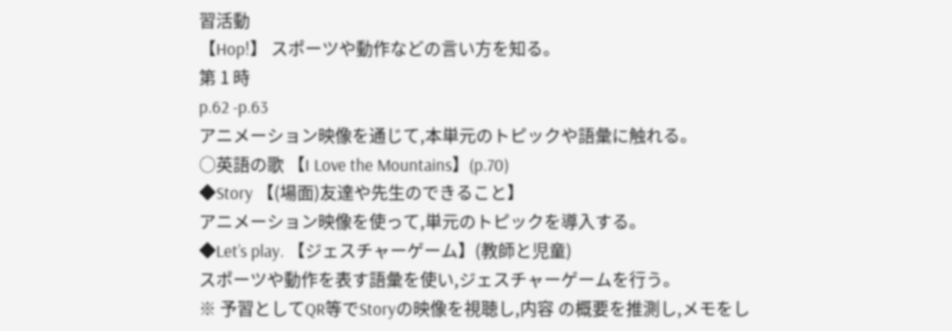習活動
【Hop!】 スポーツや動作などの言い方を知る。
第 1 時
p.62 -p.63
アニメーション映像を通じて,本単元のトピックや語彙に触れる。
○英語の歌 【I Love the Mountains】(p.70)
◆Story 【(場面)友達や先生のできること】
アニメーション映像を使って,単元のトピックを導入する。
◆Let’s play. 【ジェスチャーゲーム】(教師と児童)
スポーツや動作を表す語彙を使い,ジェスチャーゲームを行う。
※ 予習としてQR等でStoryの映像を視聴し,内容 の概要を推測し,メモをし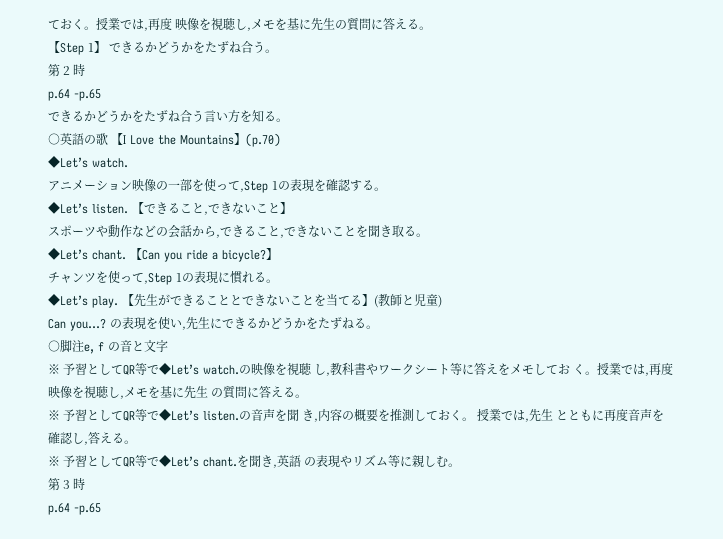ておく。授業では,再度 映像を視聴し,メモを基に先生の質問に答える。
【Step 1】 できるかどうかをたずね合う。
第 2 時
p.64 -p.65
できるかどうかをたずね合う言い方を知る。
○英語の歌 【I Love the Mountains】(p.70)
◆Let’s watch.
アニメーション映像の一部を使って,Step 1の表現を確認する。
◆Let’s listen. 【できること,できないこと】
スポーツや動作などの会話から,できること,できないことを聞き取る。
◆Let’s chant. 【Can you ride a bicycle?】
チャンツを使って,Step 1の表現に慣れる。
◆Let’s play. 【先生ができることとできないことを当てる】(教師と児童)
Can you…? の表現を使い,先生にできるかどうかをたずねる。
○脚注e, f の音と文字
※ 予習としてQR等で◆Let’s watch.の映像を視聴 し,教科書やワークシート等に答えをメモしてお く。授業では,再度映像を視聴し,メモを基に先生 の質問に答える。
※ 予習としてQR等で◆Let’s listen.の音声を聞 き,内容の概要を推測しておく。 授業では,先生 とともに再度音声を確認し,答える。
※ 予習としてQR等で◆Let’s chant.を聞き,英語 の表現やリズム等に親しむ。
第 3 時
p.64 -p.65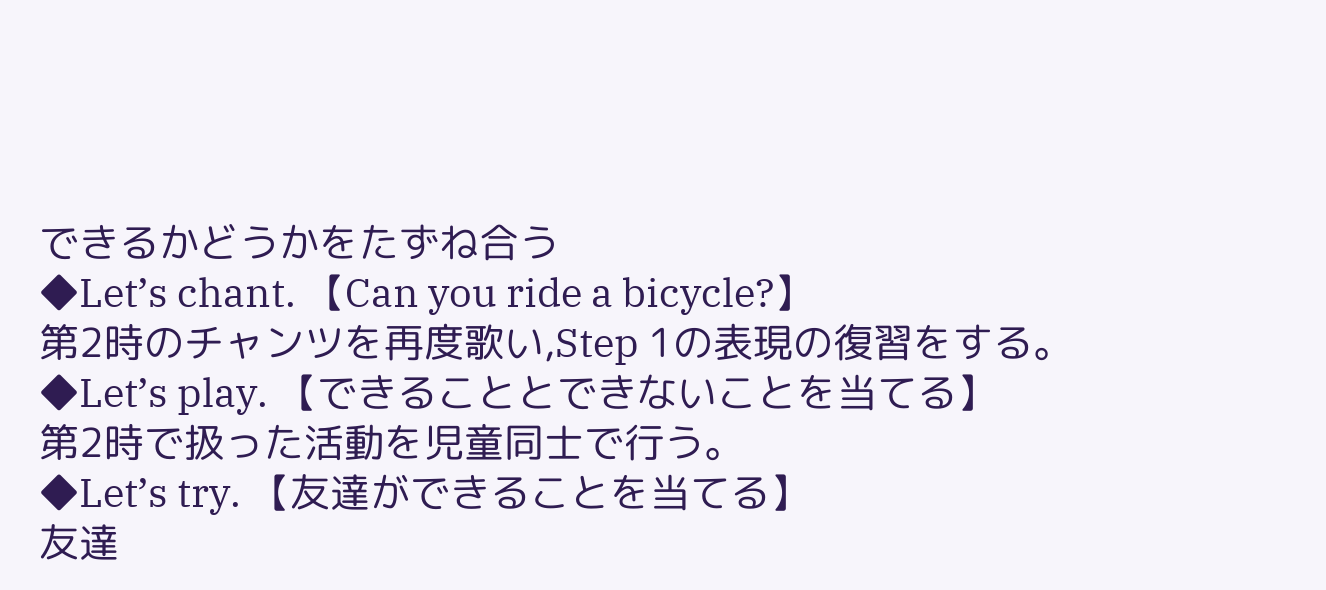できるかどうかをたずね合う
◆Let’s chant. 【Can you ride a bicycle?】
第2時のチャンツを再度歌い,Step 1の表現の復習をする。
◆Let’s play. 【できることとできないことを当てる】
第2時で扱った活動を児童同士で行う。
◆Let’s try. 【友達ができることを当てる】
友達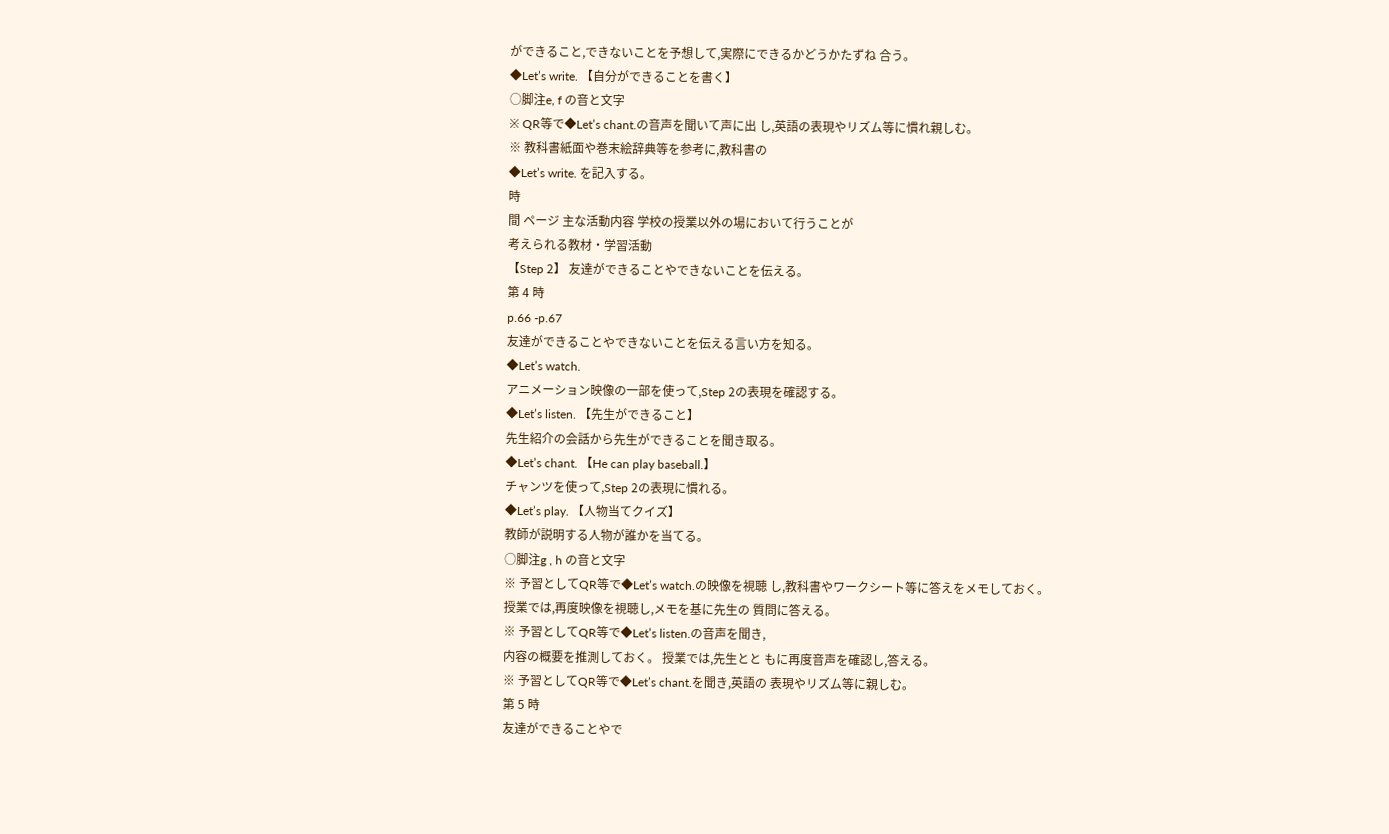ができること,できないことを予想して,実際にできるかどうかたずね 合う。
◆Let’s write. 【自分ができることを書く】
○脚注e, f の音と文字
※ QR等で◆Let’s chant.の音声を聞いて声に出 し,英語の表現やリズム等に慣れ親しむ。
※ 教科書紙面や巻末絵辞典等を参考に,教科書の
◆Let’s write. を記入する。
時
間 ページ 主な活動内容 学校の授業以外の場において行うことが
考えられる教材・学習活動
【Step 2】 友達ができることやできないことを伝える。
第 4 時
p.66 -p.67
友達ができることやできないことを伝える言い方を知る。
◆Let’s watch.
アニメーション映像の一部を使って,Step 2の表現を確認する。
◆Let’s listen. 【先生ができること】
先生紹介の会話から先生ができることを聞き取る。
◆Let’s chant. 【He can play baseball.】
チャンツを使って,Step 2の表現に慣れる。
◆Let’s play. 【人物当てクイズ】
教師が説明する人物が誰かを当てる。
○脚注g , h の音と文字
※ 予習としてQR等で◆Let’s watch.の映像を視聴 し,教科書やワークシート等に答えをメモしておく。
授業では,再度映像を視聴し,メモを基に先生の 質問に答える。
※ 予習としてQR等で◆Let’s listen.の音声を聞き,
内容の概要を推測しておく。 授業では,先生とと もに再度音声を確認し,答える。
※ 予習としてQR等で◆Let’s chant.を聞き,英語の 表現やリズム等に親しむ。
第 5 時
友達ができることやで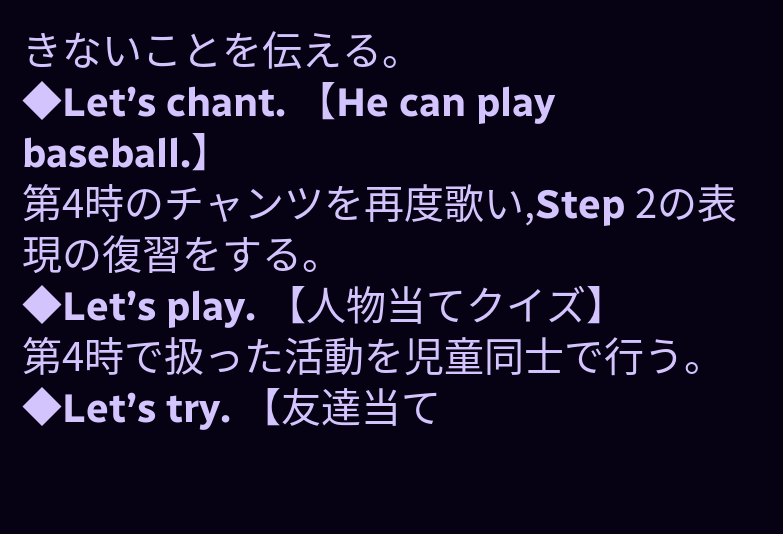きないことを伝える。
◆Let’s chant. 【He can play baseball.】
第4時のチャンツを再度歌い,Step 2の表現の復習をする。
◆Let’s play. 【人物当てクイズ】
第4時で扱った活動を児童同士で行う。
◆Let’s try. 【友達当て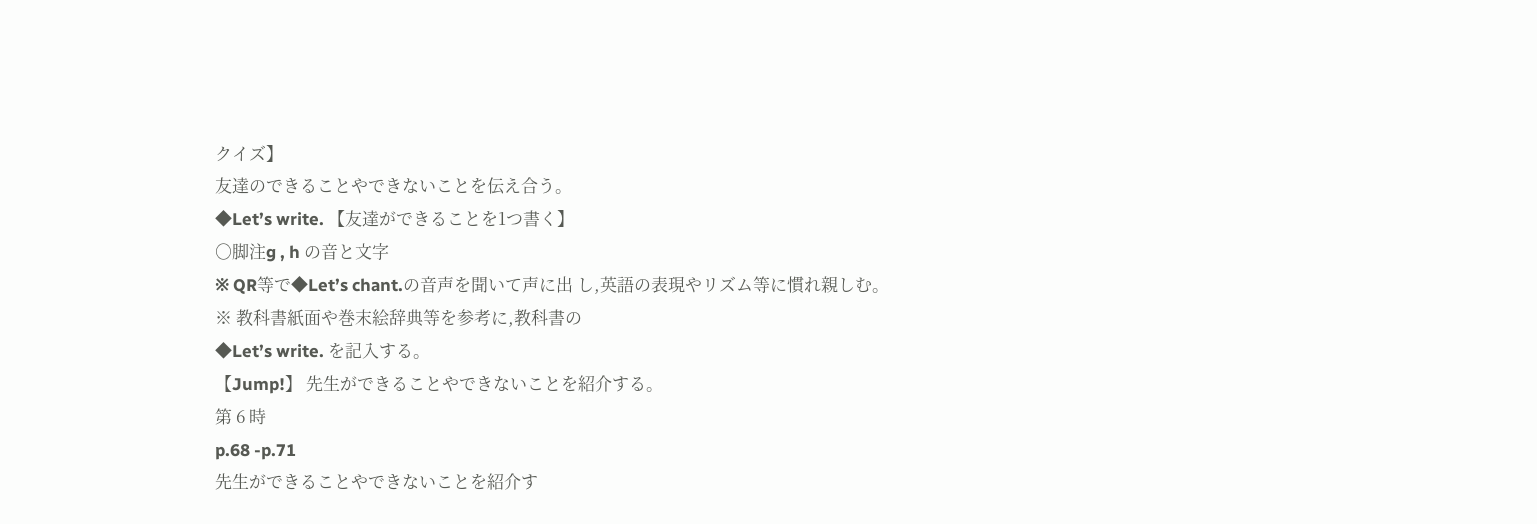クイズ】
友達のできることやできないことを伝え合う。
◆Let’s write. 【友達ができることを1つ書く】
○脚注g , h の音と文字
※ QR等で◆Let’s chant.の音声を聞いて声に出 し,英語の表現やリズム等に慣れ親しむ。
※ 教科書紙面や巻末絵辞典等を参考に,教科書の
◆Let’s write. を記入する。
【Jump!】 先生ができることやできないことを紹介する。
第 6 時
p.68 -p.71
先生ができることやできないことを紹介す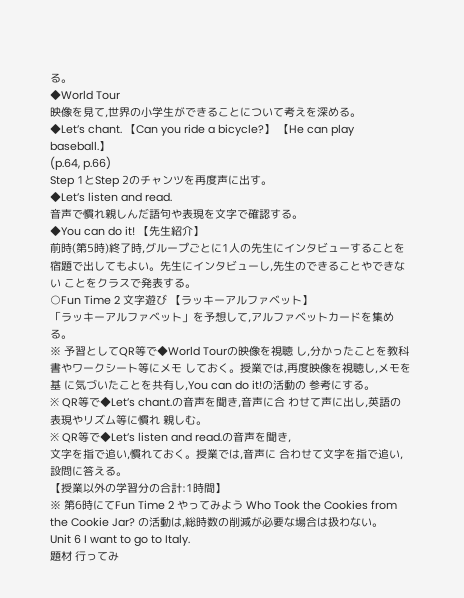る。
◆World Tour
映像を見て,世界の小学生ができることについて考えを深める。
◆Let’s chant. 【Can you ride a bicycle?】 【He can play baseball.】
(p.64, p.66)
Step 1とStep 2のチャンツを再度声に出す。
◆Let’s listen and read.
音声で慣れ親しんだ語句や表現を文字で確認する。
◆You can do it! 【先生紹介】
前時(第5時)終了時,グループごとに1人の先生にインタビューすることを 宿題で出してもよい。先生にインタビューし,先生のできることやできない ことをクラスで発表する。
○Fun Time 2 文字遊び 【ラッキーアルファベット】
「ラッキーアルファベット」を予想して,アルファベットカードを集める。
※ 予習としてQR等で◆World Tourの映像を視聴 し,分かったことを教科書やワークシート等にメモ しておく。授業では,再度映像を視聴し,メモを基 に気づいたことを共有し,You can do it!の活動の 参考にする。
※ QR等で◆Let’s chant.の音声を聞き,音声に合 わせて声に出し,英語の表現やリズム等に慣れ 親しむ。
※ QR等で◆Let’s listen and read.の音声を聞き,
文字を指で追い,慣れておく。授業では,音声に 合わせて文字を指で追い, 設問に答える。
【授業以外の学習分の合計:1時間】
※ 第6時にてFun Time 2 やってみよう Who Took the Cookies from the Cookie Jar? の活動は,総時数の削減が必要な場合は扱わない。
Unit 6 I want to go to Italy.
題材 行ってみ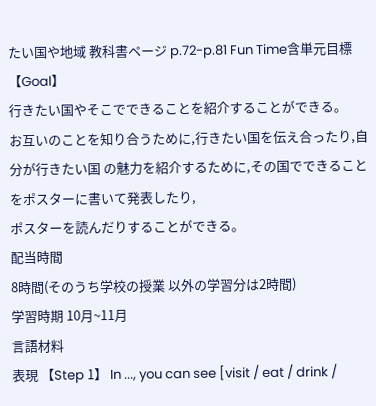たい国や地域 教科書ページ p.72-p.81 Fun Time含単元目標
【Goal】
行きたい国やそこでできることを紹介することができる。
お互いのことを知り合うために,行きたい国を伝え合ったり,自分が行きたい国 の魅力を紹介するために,その国でできることをポスターに書いて発表したり,
ポスターを読んだりすることができる。
配当時間
8時間(そのうち学校の授業 以外の学習分は2時間)
学習時期 10月~11月
言語材料
表現 【Step 1】 In ..., you can see [visit / eat / drink /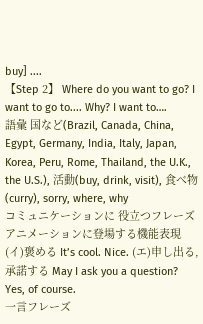buy] ....
【Step 2】 Where do you want to go? I want to go to.... Why? I want to….
語彙 国など(Brazil, Canada, China, Egypt, Germany, India, Italy, Japan, Korea, Peru, Rome, Thailand, the U.K., the U.S.), 活動(buy, drink, visit), 食べ物(curry), sorry, where, why
コミュニケーションに 役立つフレーズ
アニメーションに登場する機能表現
(イ)褒める It’s cool. Nice. (エ)申し出る,承諾する May I ask you a question? Yes, of course.
一言フレーズ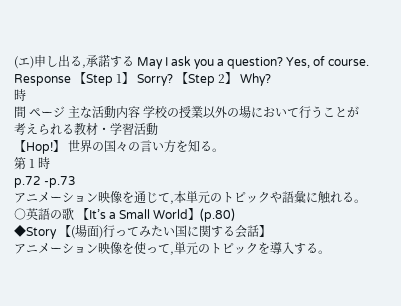(エ)申し出る,承諾する May I ask you a question? Yes, of course.
Response 【Step 1】 Sorry? 【Step 2】 Why?
時
間 ページ 主な活動内容 学校の授業以外の場において行うことが
考えられる教材・学習活動
【Hop!】 世界の国々の言い方を知る。
第 1 時
p.72 -p.73
アニメーション映像を通じて,本単元のトピックや語彙に触れる。
○英語の歌 【It’s a Small World】(p.80)
◆Story 【(場面)行ってみたい国に関する会話】
アニメーション映像を使って,単元のトピックを導入する。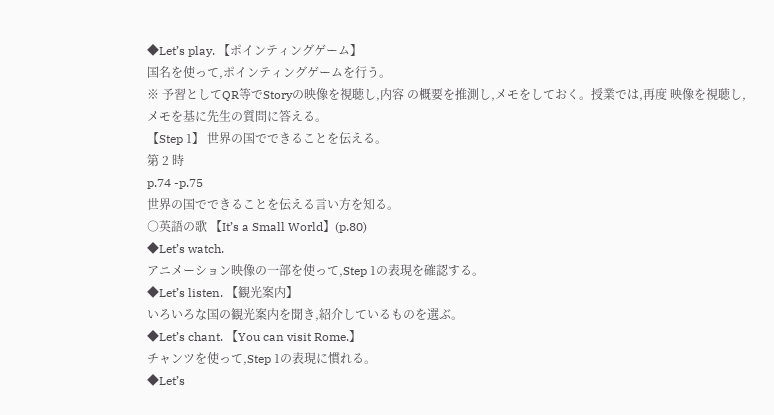◆Let’s play. 【ポインティングゲーム】
国名を使って,ポインティングゲームを行う。
※ 予習としてQR等でStoryの映像を視聴し,内容 の概要を推測し,メモをしておく。授業では,再度 映像を視聴し,メモを基に先生の質問に答える。
【Step 1】 世界の国でできることを伝える。
第 2 時
p.74 -p.75
世界の国でできることを伝える言い方を知る。
○英語の歌 【It’s a Small World】(p.80)
◆Let’s watch.
アニメーション映像の一部を使って,Step 1の表現を確認する。
◆Let’s listen. 【観光案内】
いろいろな国の観光案内を聞き,紹介しているものを選ぶ。
◆Let’s chant. 【You can visit Rome.】
チャンツを使って,Step 1の表現に慣れる。
◆Let’s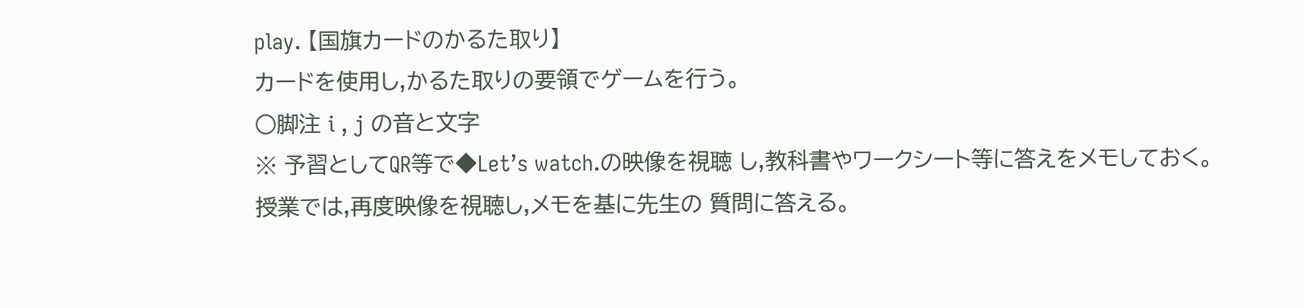play. 【国旗カードのかるた取り】
カードを使用し,かるた取りの要領でゲームを行う。
○脚注 i , j の音と文字
※ 予習としてQR等で◆Let’s watch.の映像を視聴 し,教科書やワークシート等に答えをメモしておく。
授業では,再度映像を視聴し,メモを基に先生の 質問に答える。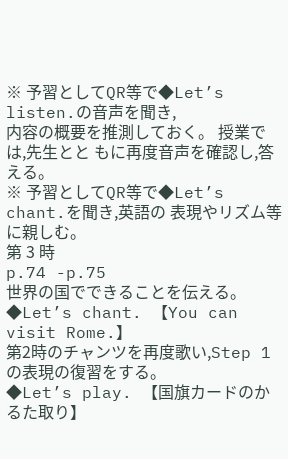※ 予習としてQR等で◆Let’s listen.の音声を聞き,
内容の概要を推測しておく。 授業では,先生とと もに再度音声を確認し,答える。
※ 予習としてQR等で◆Let’s chant.を聞き,英語の 表現やリズム等に親しむ。
第 3 時
p.74 -p.75
世界の国でできることを伝える。
◆Let’s chant. 【You can visit Rome.】
第2時のチャンツを再度歌い,Step 1の表現の復習をする。
◆Let’s play. 【国旗カードのかるた取り】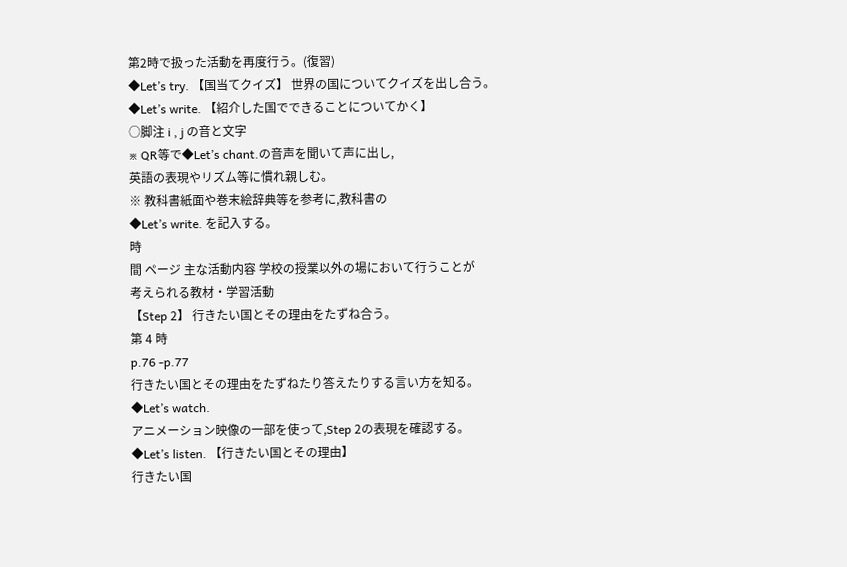第2時で扱った活動を再度行う。(復習)
◆Let’s try. 【国当てクイズ】 世界の国についてクイズを出し合う。
◆Let’s write. 【紹介した国でできることについてかく】
○脚注 i , j の音と文字
※ QR等で◆Let’s chant.の音声を聞いて声に出し,
英語の表現やリズム等に慣れ親しむ。
※ 教科書紙面や巻末絵辞典等を参考に,教科書の
◆Let’s write. を記入する。
時
間 ページ 主な活動内容 学校の授業以外の場において行うことが
考えられる教材・学習活動
【Step 2】 行きたい国とその理由をたずね合う。
第 4 時
p.76 -p.77
行きたい国とその理由をたずねたり答えたりする言い方を知る。
◆Let’s watch.
アニメーション映像の一部を使って,Step 2の表現を確認する。
◆Let’s listen. 【行きたい国とその理由】
行きたい国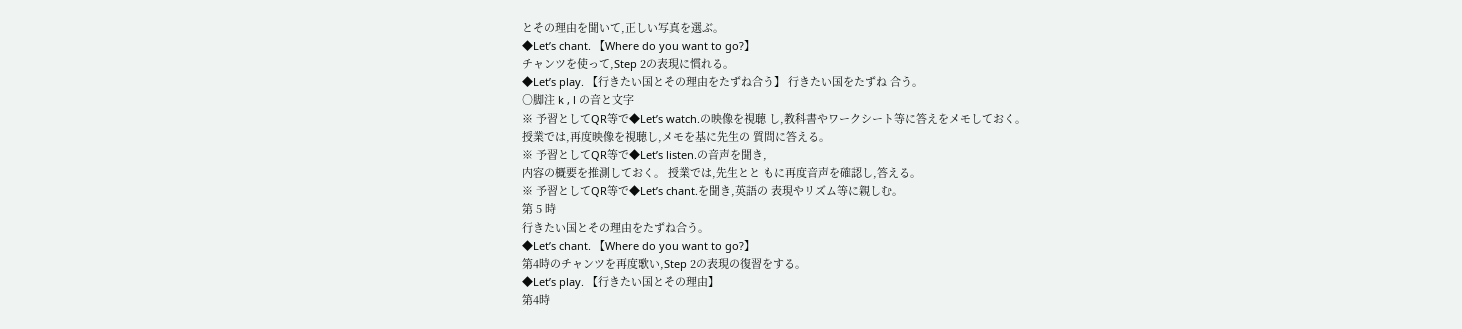とその理由を聞いて,正しい写真を選ぶ。
◆Let’s chant. 【Where do you want to go?】
チャンツを使って,Step 2の表現に慣れる。
◆Let’s play. 【行きたい国とその理由をたずね合う】 行きたい国をたずね 合う。
○脚注 k , l の音と文字
※ 予習としてQR等で◆Let’s watch.の映像を視聴 し,教科書やワークシート等に答えをメモしておく。
授業では,再度映像を視聴し,メモを基に先生の 質問に答える。
※ 予習としてQR等で◆Let’s listen.の音声を聞き,
内容の概要を推測しておく。 授業では,先生とと もに再度音声を確認し,答える。
※ 予習としてQR等で◆Let’s chant.を聞き,英語の 表現やリズム等に親しむ。
第 5 時
行きたい国とその理由をたずね合う。
◆Let’s chant. 【Where do you want to go?】
第4時のチャンツを再度歌い,Step 2の表現の復習をする。
◆Let’s play. 【行きたい国とその理由】
第4時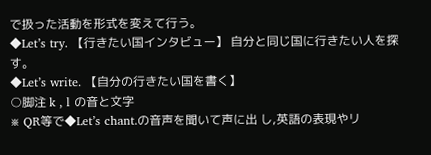で扱った活動を形式を変えて行う。
◆Let’s try. 【行きたい国インタビュー】 自分と同じ国に行きたい人を探す。
◆Let’s write. 【自分の行きたい国を書く】
○脚注 k , l の音と文字
※ QR等で◆Let’s chant.の音声を聞いて声に出 し,英語の表現やリ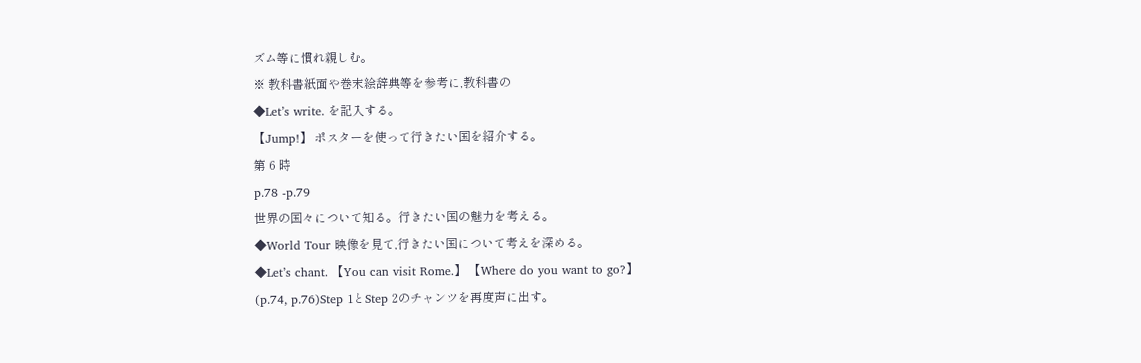ズム等に慣れ親しむ。
※ 教科書紙面や巻末絵辞典等を参考に,教科書の
◆Let’s write. を記入する。
【Jump!】 ポスターを使って行きたい国を紹介する。
第 6 時
p.78 -p.79
世界の国々について知る。行きたい国の魅力を考える。
◆World Tour 映像を見て,行きたい国について考えを深める。
◆Let’s chant. 【You can visit Rome.】 【Where do you want to go?】
(p.74, p.76)Step 1とStep 2のチャンツを再度声に出す。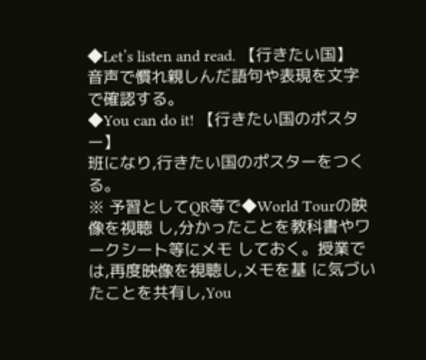◆Let’s listen and read. 【行きたい国】
音声で慣れ親しんだ語句や表現を文字で確認する。
◆You can do it! 【行きたい国のポスター】
班になり,行きたい国のポスターをつくる。
※ 予習としてQR等で◆World Tourの映像を視聴 し,分かったことを教科書やワークシート等にメモ しておく。授業では,再度映像を視聴し,メモを基 に気づいたことを共有し,You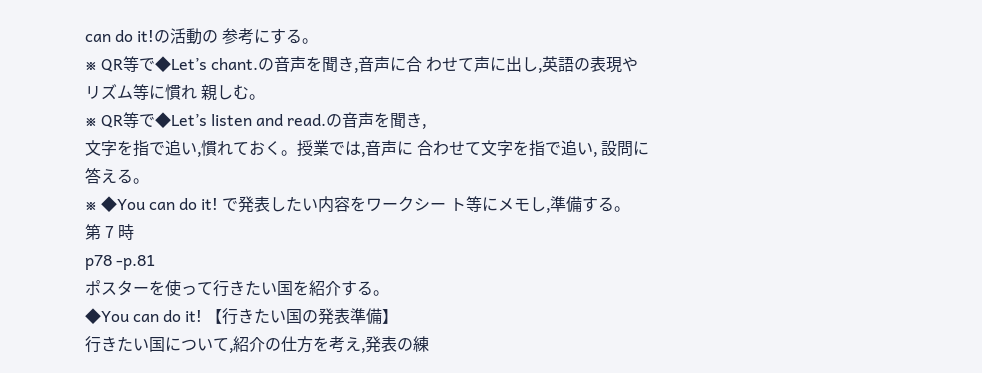can do it!の活動の 参考にする。
※ QR等で◆Let’s chant.の音声を聞き,音声に合 わせて声に出し,英語の表現やリズム等に慣れ 親しむ。
※ QR等で◆Let’s listen and read.の音声を聞き,
文字を指で追い,慣れておく。授業では,音声に 合わせて文字を指で追い, 設問に答える。
※ ◆You can do it! で発表したい内容をワークシー ト等にメモし,準備する。
第 7 時
p78 -p.81
ポスターを使って行きたい国を紹介する。
◆You can do it! 【行きたい国の発表準備】
行きたい国について,紹介の仕方を考え,発表の練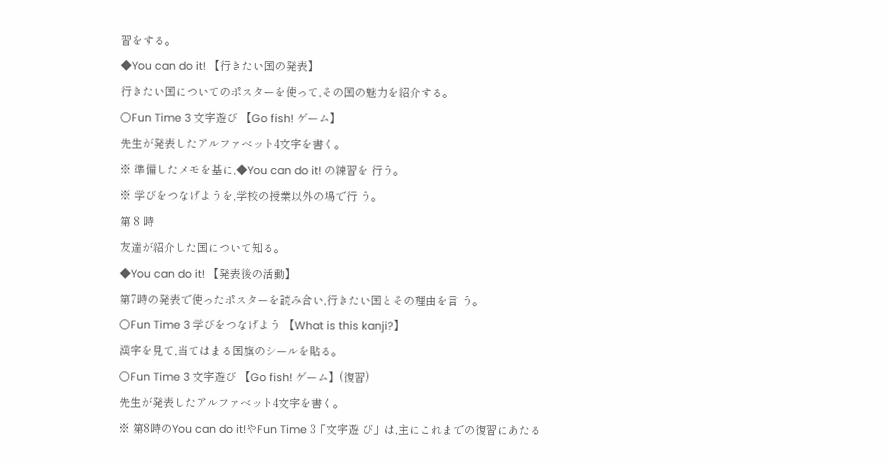習をする。
◆You can do it! 【行きたい国の発表】
行きたい国についてのポスターを使って,その国の魅力を紹介する。
○Fun Time 3 文字遊び 【Go fish! ゲーム】
先生が発表したアルファベット4文字を書く。
※ 準備したメモを基に,◆You can do it! の練習を 行う。
※ 学びをつなげようを,学校の授業以外の場で行 う。
第 8 時
友達が紹介した国について知る。
◆You can do it! 【発表後の活動】
第7時の発表で使ったポスターを読み合い,行きたい国とその理由を言 う。
○Fun Time 3 学びをつなげよう 【What is this kanji?】
漢字を見て,当てはまる国旗のシールを貼る。
○Fun Time 3 文字遊び 【Go fish! ゲーム】(復習)
先生が発表したアルファベット4文字を書く。
※ 第8時のYou can do it!やFun Time 3「文字遊 び」は,主にこれまでの復習にあたる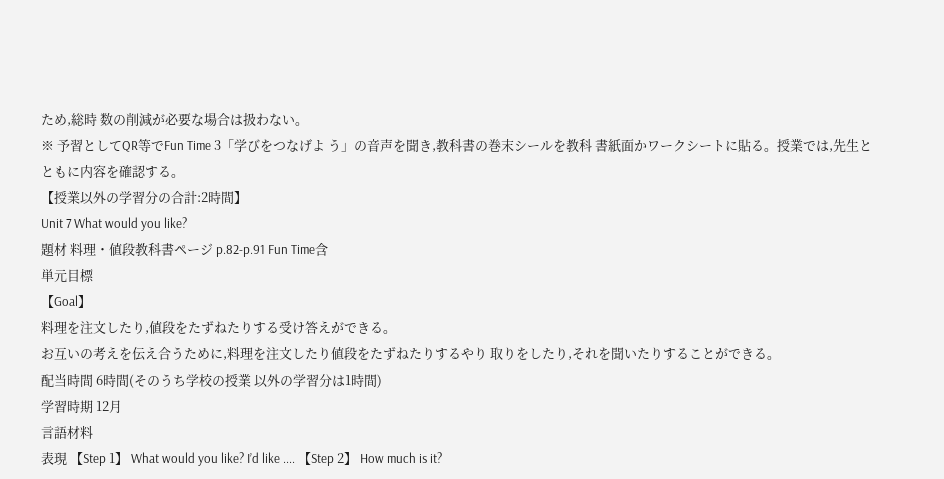ため,総時 数の削減が必要な場合は扱わない。
※ 予習としてQR等でFun Time 3「学びをつなげよ う」の音声を聞き,教科書の巻末シールを教科 書紙面かワークシートに貼る。授業では,先生と ともに内容を確認する。
【授業以外の学習分の合計:2時間】
Unit 7 What would you like?
題材 料理・値段教科書ページ p.82-p.91 Fun Time含
単元目標
【Goal】
料理を注文したり,値段をたずねたりする受け答えができる。
お互いの考えを伝え合うために,料理を注文したり値段をたずねたりするやり 取りをしたり,それを聞いたりすることができる。
配当時間 6時間(そのうち学校の授業 以外の学習分は1時間)
学習時期 12月
言語材料
表現 【Step 1】 What would you like? I’d like .... 【Step 2】 How much is it?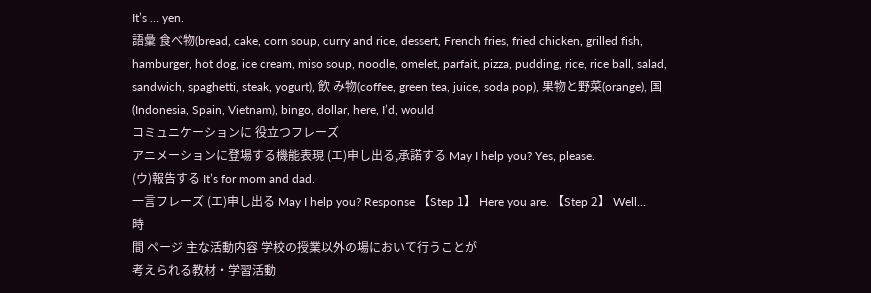It’s … yen.
語彙 食べ物(bread, cake, corn soup, curry and rice, dessert, French fries, fried chicken, grilled fish, hamburger, hot dog, ice cream, miso soup, noodle, omelet, parfait, pizza, pudding, rice, rice ball, salad, sandwich, spaghetti, steak, yogurt), 飲 み物(coffee, green tea, juice, soda pop), 果物と野菜(orange), 国(Indonesia, Spain, Vietnam), bingo, dollar, here, I’d, would
コミュニケーションに 役立つフレーズ
アニメーションに登場する機能表現 (エ)申し出る,承諾する May I help you? Yes, please.
(ウ)報告する It’s for mom and dad.
一言フレーズ (エ)申し出る May I help you? Response 【Step 1】 Here you are. 【Step 2】 Well…
時
間 ページ 主な活動内容 学校の授業以外の場において行うことが
考えられる教材・学習活動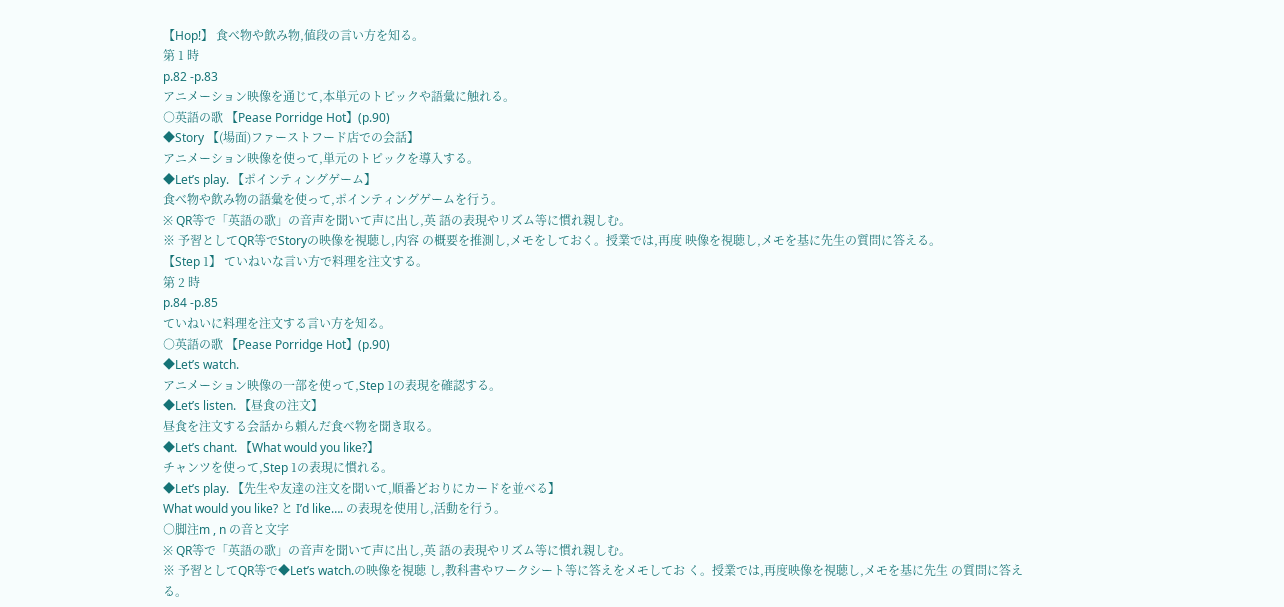【Hop!】 食べ物や飲み物,値段の言い方を知る。
第 1 時
p.82 -p.83
アニメーション映像を通じて,本単元のトピックや語彙に触れる。
○英語の歌 【Pease Porridge Hot】(p.90)
◆Story 【(場面)ファーストフード店での会話】
アニメーション映像を使って,単元のトピックを導入する。
◆Let’s play. 【ポインティングゲーム】
食べ物や飲み物の語彙を使って,ポインティングゲームを行う。
※ QR等で「英語の歌」の音声を聞いて声に出し,英 語の表現やリズム等に慣れ親しむ。
※ 予習としてQR等でStoryの映像を視聴し,内容 の概要を推測し,メモをしておく。授業では,再度 映像を視聴し,メモを基に先生の質問に答える。
【Step 1】 ていねいな言い方で料理を注文する。
第 2 時
p.84 -p.85
ていねいに料理を注文する言い方を知る。
○英語の歌 【Pease Porridge Hot】(p.90)
◆Let’s watch.
アニメーション映像の一部を使って,Step 1の表現を確認する。
◆Let’s listen. 【昼食の注文】
昼食を注文する会話から頼んだ食べ物を聞き取る。
◆Let’s chant. 【What would you like?】
チャンツを使って,Step 1の表現に慣れる。
◆Let’s play. 【先生や友達の注文を聞いて,順番どおりにカードを並べる】
What would you like? と I’d like…. の表現を使用し,活動を行う。
○脚注m , n の音と文字
※ QR等で「英語の歌」の音声を聞いて声に出し,英 語の表現やリズム等に慣れ親しむ。
※ 予習としてQR等で◆Let’s watch.の映像を視聴 し,教科書やワークシート等に答えをメモしてお く。授業では,再度映像を視聴し,メモを基に先生 の質問に答える。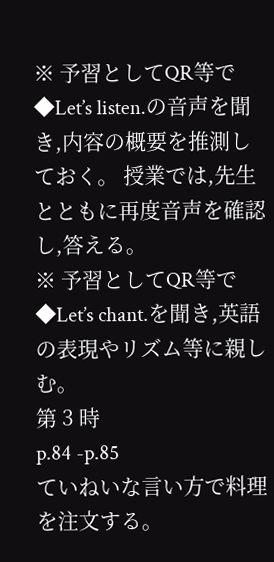※ 予習としてQR等で◆Let’s listen.の音声を聞 き,内容の概要を推測しておく。 授業では,先生 とともに再度音声を確認し,答える。
※ 予習としてQR等で◆Let’s chant.を聞き,英語 の表現やリズム等に親しむ。
第 3 時
p.84 -p.85
ていねいな言い方で料理を注文する。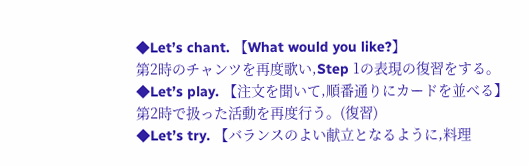◆Let’s chant. 【What would you like?】
第2時のチャンツを再度歌い,Step 1の表現の復習をする。
◆Let’s play. 【注文を聞いて,順番通りにカードを並べる】
第2時で扱った活動を再度行う。(復習)
◆Let’s try. 【バランスのよい献立となるように,料理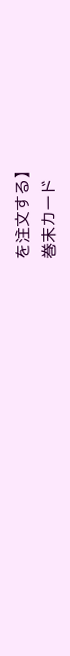を注文する】
巻末カード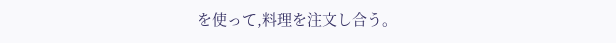を使って,料理を注文し合う。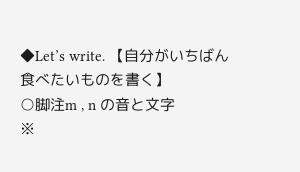◆Let’s write. 【自分がいちばん食べたいものを書く】
○脚注m , n の音と文字
※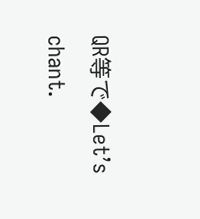QR等で◆Let’s chant.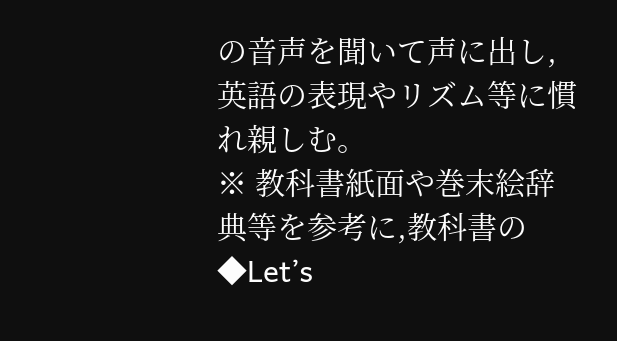の音声を聞いて声に出し,
英語の表現やリズム等に慣れ親しむ。
※ 教科書紙面や巻末絵辞典等を参考に,教科書の
◆Let’s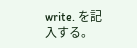write. を記入する。